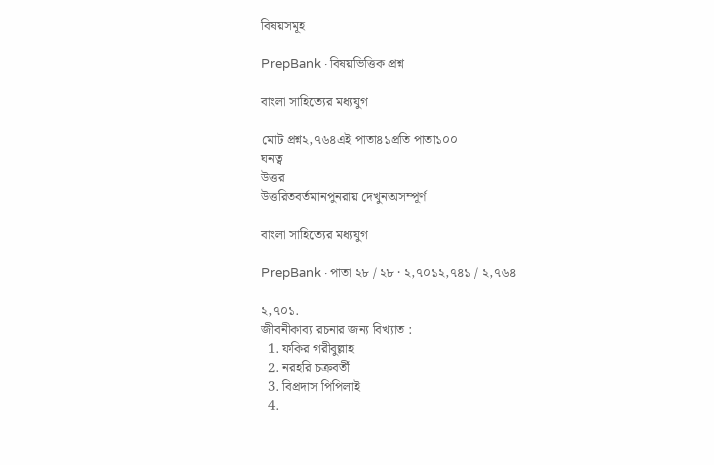বিষয়সমূহ

PrepBank · বিষয়ভিত্তিক প্রশ্ন

বাংলা সাহিত্যের মধ্যযুগ

মোট প্রশ্ন২,৭৬৪এই পাতা৪১প্রতি পাতা১০০
ঘনত্ব
উত্তর
উত্তরিতবর্তমানপুনরায় দেখুনঅসম্পূর্ণ

বাংলা সাহিত্যের মধ্যযুগ

PrepBank · পাতা ২৮ / ২৮ · ২,৭০১২,৭৪১ / ২,৭৬৪

২,৭০১.
জীবনীকাব্য রচনার জন্য বিখ্যাত :
  1. ফকির গরীবুল্লাহ
  2. নরহরি চক্রবর্তী
  3. বিপ্রদাস পিপিলাই
  4.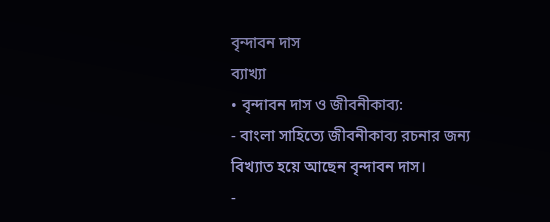বৃন্দাবন দাস
ব্যাখ্যা
• বৃন্দাবন দাস ও জীবনীকাব্য:
- বাংলা সাহিত্যে জীবনীকাব্য রচনার জন্য বিখ্যাত হয়ে আছেন বৃন্দাবন দাস।
-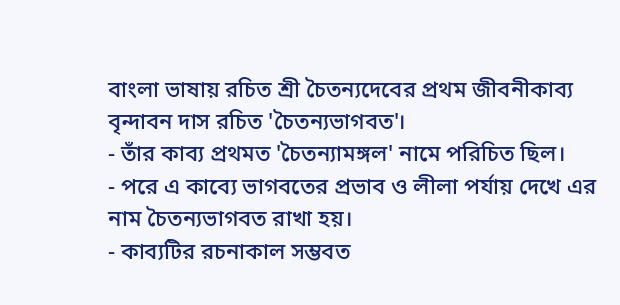বাংলা ভাষায় রচিত শ্রী চৈতন্যদেবের প্রথম জীবনীকাব্য বৃন্দাবন দাস রচিত 'চৈতন্যভাগবত'।
- তাঁর কাব্য প্রথমত 'চৈতন্যামঙ্গল' নামে পরিচিত ছিল।
- পরে এ কাব্যে ভাগবতের প্রভাব ও লীলা পর্যায় দেখে এর নাম চৈতন্যভাগবত রাখা হয়।
- কাব্যটির রচনাকাল সম্ভবত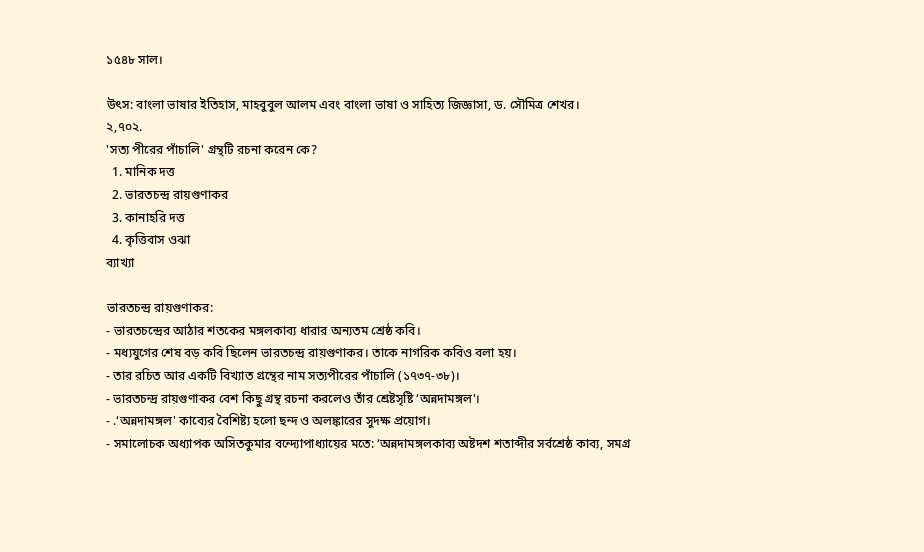১৫৪৮ সাল।

উৎস: বাংলা ভাষার ইতিহাস, মাহবুবুল আলম এবং বাংলা ভাষা ও সাহিত্য জিজ্ঞাসা, ড. সৌমিত্র শেখর।
২,৭০২.
'সত্য পীরের পাঁচালি' গ্রন্থটি রচনা করেন কে?
  1. মানিক দত্ত
  2. ভারতচন্দ্র রায়গুণাকর
  3. কানাহরি দত্ত
  4. কৃত্তিবাস ওঝা
ব্যাখ্যা

ভারতচন্দ্র রায়গুণাকর:
- ভারতচন্দ্রের আঠার শতকের মঙ্গলকাব্য ধারার অন্যতম শ্রেষ্ঠ কবি।
- মধ্যযুগের শেষ বড় কবি ছিলেন ভারতচন্দ্র রায়গুণাকর। তাকে নাগরিক কবিও বলা হয়।
- তার রচিত আর একটি বিখ্যাত গ্রন্থের নাম সত্যপীরের পাঁচালি (১৭৩৭-৩৮)।
- ভারতচন্দ্র রায়গুণাকর বেশ কিছু গ্রন্থ রচনা করলেও তাঁর শ্রেষ্টসৃষ্টি ‘অন্নদামঙ্গল'।
- .‘অন্নদামঙ্গল' কাব্যের বৈশিষ্ট্য হলো ছন্দ ও অলঙ্কারের সুদক্ষ প্রয়োগ।
- সমালোচক অধ্যাপক অসিতকুমার বন্দ্যোপাধ্যায়ের মতে: ‘অন্নদামঙ্গলকাব্য অষ্টদশ শতাব্দীর সর্বশ্রেষ্ঠ কাব্য, সমগ্র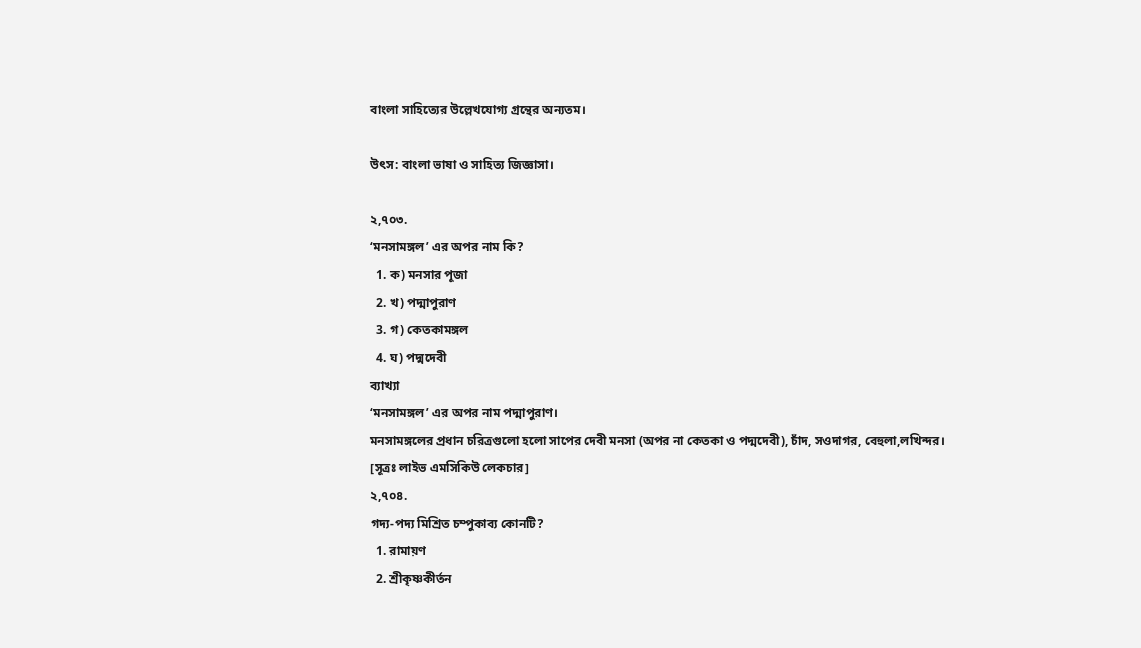বাংলা সাহিত্যের উল্লেখযোগ্য গ্রন্থের অন্যতম।

উৎস: বাংলা ভাষা ও সাহিত্য জিজ্ঞাসা।

২,৭০৩.
‘মনসামঙ্গল’ এর অপর নাম কি?
  1. ক) মনসার পূজা
  2. খ) পদ্মাপুরাণ
  3. গ) কেতকামঙ্গল
  4. ঘ) পদ্মদেবী
ব্যাখ্যা
‘মনসামঙ্গল’ এর অপর নাম পদ্মাপুরাণ।
মনসামঙ্গলের প্রধান চরিত্রগুলো হলো সাপের দেবী মনসা (অপর না কেতকা ও পদ্মদেবী), চাঁদ, সওদাগর, বেহুলা,লখিন্দর।
[সূত্রঃ লাইভ এমসিকিউ লেকচার]
২,৭০৪.
গদ্য-পদ্য মিশ্রিত চম্পুকাব্য কোনটি?
  1. রামায়ণ
  2. শ্রীকৃষ্ণকীর্তন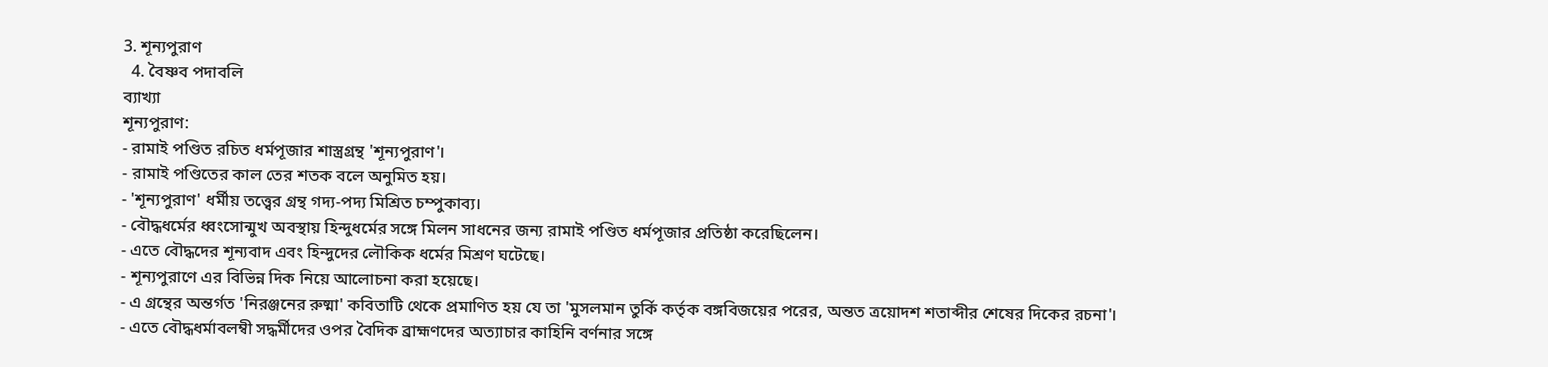3. শূন্যপুরাণ
  4. বৈষ্ণব পদাবলি
ব্যাখ্যা
শূন্যপুরাণ:
- রামাই পণ্ডিত রচিত ধর্মপূজার শাস্ত্রগ্রন্থ 'শূন্যপুরাণ'।
- রামাই পণ্ডিতের কাল তের শতক বলে অনুমিত হয়।
- 'শূন্যপুরাণ' ধর্মীয় তত্ত্বের গ্রন্থ গদ্য-পদ্য মিশ্রিত চম্পুকাব্য।
- বৌদ্ধধর্মের ধ্বংসোন্মুখ অবস্থায় হিন্দুধর্মের সঙ্গে মিলন সাধনের জন্য রামাই পণ্ডিত ধর্মপূজার প্রতিষ্ঠা করেছিলেন।
- এতে বৌদ্ধদের শূন্যবাদ এবং হিন্দুদের লৌকিক ধর্মের মিশ্রণ ঘটেছে।
- শূন্যপুরাণে এর বিভিন্ন দিক নিয়ে আলোচনা করা হয়েছে।
- এ গ্রন্থের অন্তর্গত 'নিরঞ্জনের রুষ্মা' কবিতাটি থেকে প্রমাণিত হয় যে তা 'মুসলমান তুর্কি কর্তৃক বঙ্গবিজয়ের পরের, অন্তত ত্রয়োদশ শতাব্দীর শেষের দিকের রচনা'।
- এতে বৌদ্ধধর্মাবলম্বী সদ্ধর্মীদের ওপর বৈদিক ব্রাহ্মণদের অত্যাচার কাহিনি বর্ণনার সঙ্গে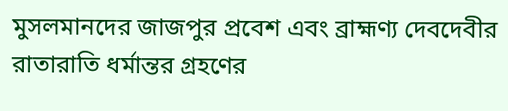মুসলমানদের জাজপুর প্রবেশ এবং ব্রাহ্মণ্য দেবদেবীর রাতারাতি ধর্মান্তর গ্রহণের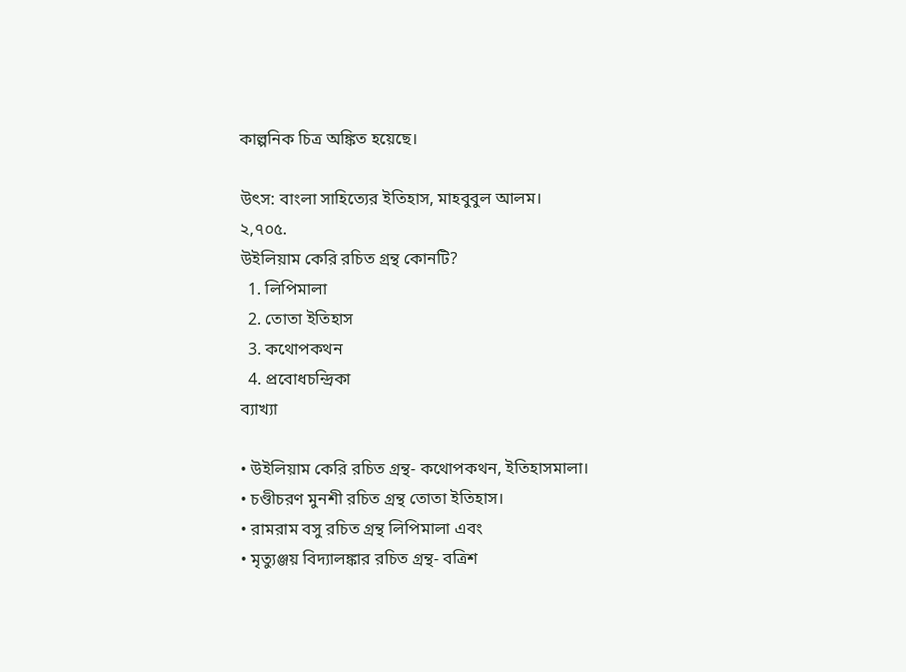কাল্পনিক চিত্র অঙ্কিত হয়েছে।

উৎস: বাংলা সাহিত্যের ইতিহাস, মাহবুবুল আলম।
২,৭০৫.
উইলিয়াম কেরি রচিত গ্রন্থ কোনটি?
  1. লিপিমালা
  2. তোতা ইতিহাস
  3. কথোপকথন
  4. প্রবোধচন্দ্রিকা
ব্যাখ্যা

• উইলিয়াম কেরি রচিত গ্রন্থ- কথোপকথন, ইতিহাসমালা।
• চণ্ডীচরণ মুনশী রচিত গ্রন্থ তোতা ইতিহাস।
• রামরাম বসু রচিত গ্রন্থ লিপিমালা এবং
• মৃত্যুঞ্জয় বিদ্যালঙ্কার রচিত গ্রন্থ- বত্রিশ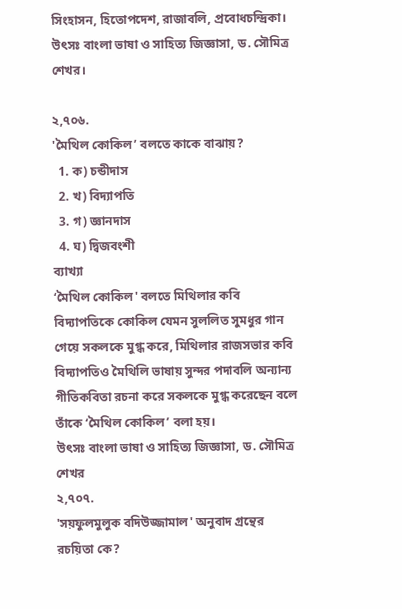সিংহাসন, হিতোপদেশ, রাজাবলি, প্রবোধচন্দ্রিকা।
উৎসঃ বাংলা ভাষা ও সাহিত্য জিজ্ঞাসা, ড. সৌমিত্র শেখর।

২,৭০৬.
'মৈথিল কোকিল’ বলতে কাকে বাঝায়?
  1. ক) চন্ডীদাস
  2. খ) বিদ্যাপতি
  3. গ) জ্ঞানদাস
  4. ঘ) দ্বিজবংশী
ব্যাখ্যা
‘মৈথিল কোকিল' বলতে মিথিলার কবি বিদ্যাপতিকে কোকিল যেমন সুললিত সুমধুর গান গেয়ে সকলকে মুগ্ধ করে, মিথিলার রাজসভার কবি বিদ্যাপতিও মৈথিলি ভাষায় সুন্দর পদাবলি অন্যান্য গীতিকবিতা রচনা করে সকলকে মুগ্ধ করেছেন বলে তাঁকে ‘মৈথিল কোকিল’ বলা হয়।
উৎসঃ বাংলা ভাষা ও সাহিত্য জিজ্ঞাসা, ড. সৌমিত্র শেখর
২,৭০৭.
'সয়ফুলমুলুক বদিউজ্জামাল' অনুবাদ গ্রন্থের রচয়িতা কে?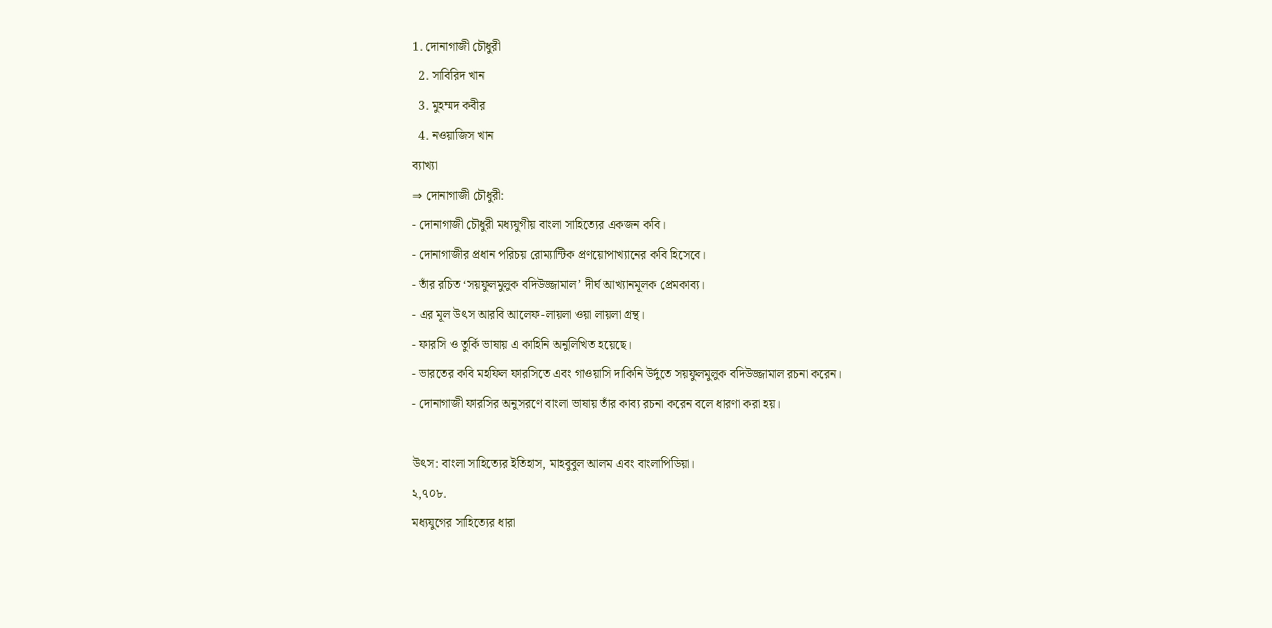1. দোনাগাজী চৌধুরী
  2. সাবিরিদ খান
  3. মুহম্মদ কবীর
  4. নওয়াজিস খান
ব্যাখ্যা
⇒ দোনাগাজী চৌধুরী:
- দোনাগাজী চৌধুরী মধ্যযুগীয় বাংলা সাহিত্যের একজন কবি।
- দোনাগাজীর প্রধান পরিচয় রোম্যান্টিক প্রণয়োপাখ্যানের কবি হিসেবে।
- তাঁর রচিত ‘সয়ফুলমুলুক বদিউজ্জামাল’ দীর্ঘ আখ্যানমূলক প্রেমকাব্য।
- এর মূল উৎস আরবি আলেফ-লায়লা ওয়া লায়লা গ্রন্থ।
- ফারসি ও তুর্কি ভাষায় এ কাহিনি অনুলিখিত হয়েছে।
- ভারতের কবি মহফিল ফারসিতে এবং গাওয়াসি দাকিনি উর্দুতে সয়ফুলমুলুক বদিউজ্জামাল রচনা করেন।
- দোনাগাজী ফারসির অনুসরণে বাংলা ভাষায় তাঁর কাব্য রচনা করেন বলে ধারণা করা হয়।

উৎস: বাংলা সাহিত্যের ইতিহাস, মাহবুবুল আলম এবং বাংলাপিডিয়া।
২,৭০৮.
মধ্যযুগের সাহিত্যের ধারা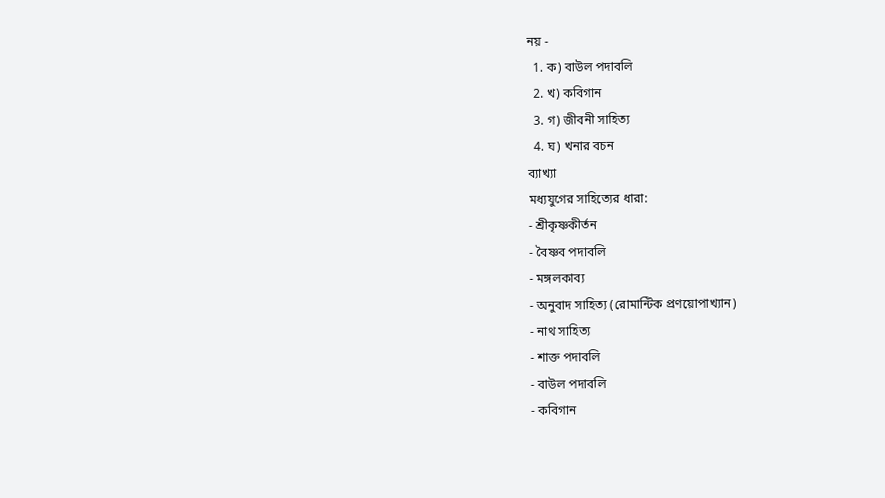নয় -
  1. ক) বাউল পদাবলি
  2. খ) কবিগান
  3. গ) জীবনী সাহিত্য
  4. ঘ) খনার বচন
ব্যাখ্যা
মধ্যযুগের সাহিত্যের ধারা:
- শ্রীকৃষ্ণকীর্তন
- বৈষ্ণব পদাবলি
- মঙ্গলকাব্য
- অনুবাদ সাহিত্য (রোমান্টিক প্রণয়োপাখ্যান)
- নাথ সাহিত্য
- শাক্ত পদাবলি
- বাউল পদাবলি
- কবিগান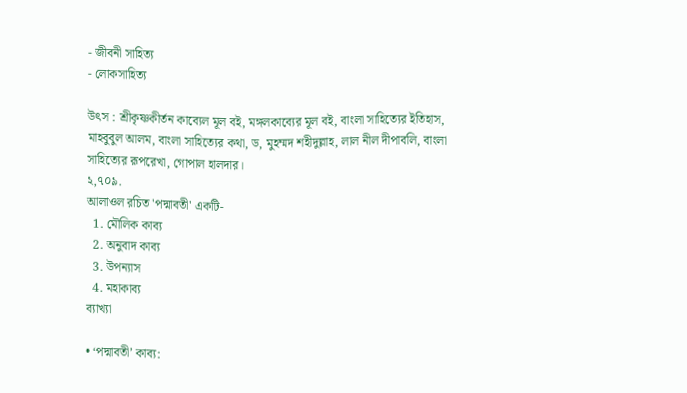- জীবনী সাহিত্য
- লোকসাহিত্য

উৎস : শ্রীকৃষ্ণকীর্তন কাব্যেল মূল বই, মঙ্গলকাব্যের মূল বই, বাংলা সাহিত্যের ইতিহাস, মাহবুবুল আলম, বাংলা সাহিত্যের কথা, ড, মুহম্মদ শহীদুল্লাহ, লাল নীল দীপাবলি, বাংলা সাহিত্যের রূপরেখা, গোপাল হালদার।
২,৭০৯.
আলাওল রচিত 'পদ্মাবতী' একটি-
  1. মৌলিক কাব্য
  2. অনুবাদ কাব্য
  3. উপন্যাস
  4. মহাকাব্য
ব্যাখ্যা

• ‘পদ্মাবতী’ কাব্য: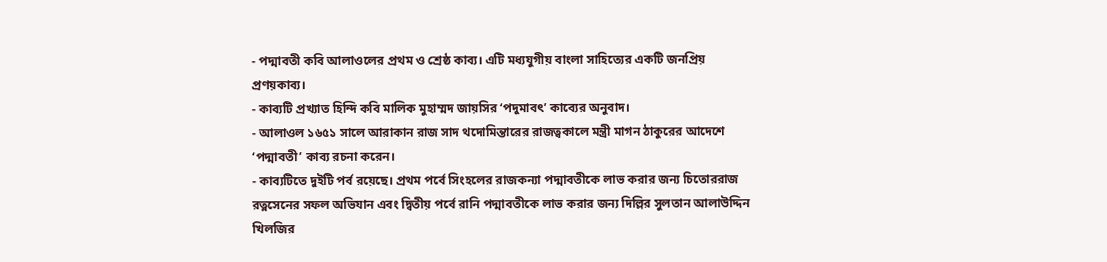- পদ্মাবতী কবি আলাওলের প্রথম ও শ্রেষ্ঠ কাব্য। এটি মধ্যযুগীয় বাংলা সাহিত্যের একটি জনপ্রিয় প্রণয়কাব্য।
- কাব্যটি প্রখ্যাত হিন্দি কবি মালিক মুহাম্মদ জায়সির ‘পদুমাবৎ’ কাব্যের অনুবাদ।
- আলাওল ১৬৫১ সালে আরাকান রাজ সাদ থদোমিন্তারের রাজত্বকালে মন্ত্রী মাগন ঠাকুরের আদেশে ‘পদ্মাবতী’ কাব্য রচনা করেন।
- কাব্যটিতে দুইটি পর্ব রয়েছে। প্রথম পর্বে সিংহলের রাজকন্যা পদ্মাবতীকে লাভ করার জন্য চিতোররাজ রত্নসেনের সফল অভিযান এবং দ্বিতীয় পর্বে রানি পদ্মাবতীকে লাভ করার জন্য দিল্লির সুলতান আলাউদ্দিন খিলজির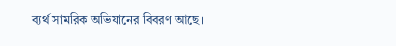ব্যর্থ সামরিক অভিযানের বিবরণ আছে।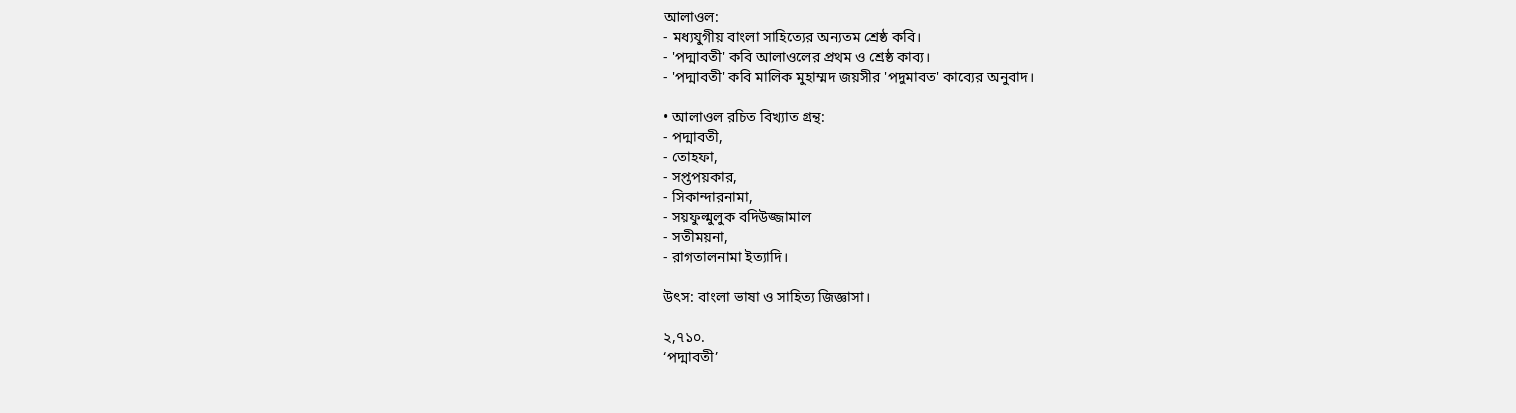আলাওল:
- মধ্যযুগীয় বাংলা সাহিত্যের অন্যতম শ্রেষ্ঠ কবি।
- 'পদ্মাবতী' কবি আলাওলের প্রথম ও শ্রেষ্ঠ কাব্য।
- 'পদ্মাবতী' কবি মালিক মুহাম্মদ জয়সীর 'পদুমাবত' কাব্যের অনুবাদ।

• আলাওল রচিত বিখ্যাত গ্রন্থ:
- পদ্মাবতী,
- তোহফা,
- সপ্তপয়কার,
- সিকান্দারনামা,
- সয়ফুল্মুলুক বদিউজ্জামাল
- সতীময়না,
- রাগতালনামা ইত্যাদি।

উৎস: বাংলা ভাষা ও সাহিত্য জিজ্ঞাসা।

২,৭১০.
‘পদ্মাবতী’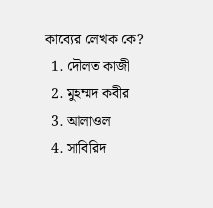কাব্যের লেখক কে?
  1. দৌলত কাজী
  2. মুহম্মদ কবীর
  3. আলাওল
  4. সাবিরিদ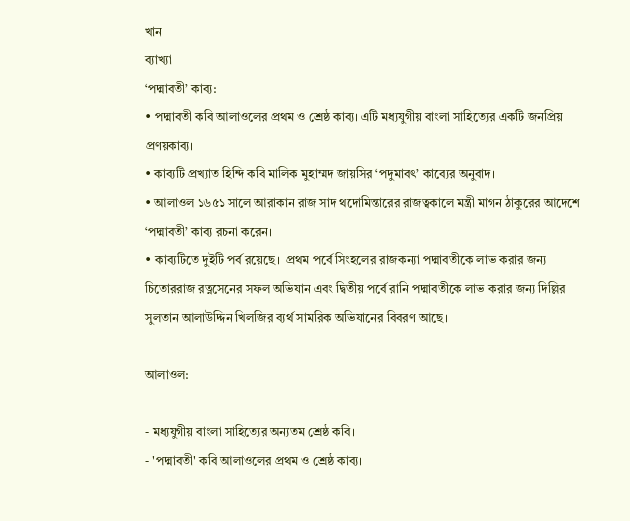খান
ব্যাখ্যা
‘পদ্মাবতী’ কাব্য:
• পদ্মাবতী কবি আলাওলের প্রথম ও শ্রেষ্ঠ কাব্য। এটি মধ্যযুগীয় বাংলা সাহিত্যের একটি জনপ্রিয় প্রণয়কাব্য।
• কাব্যটি প্রখ্যাত হিন্দি কবি মালিক মুহাম্মদ জায়সির ‘পদুমাবৎ’ কাব্যের অনুবাদ।
• আলাওল ১৬৫১ সালে আরাকান রাজ সাদ থদোমিন্তারের রাজত্বকালে মন্ত্রী মাগন ঠাকুরের আদেশে ‘পদ্মাবতী’ কাব্য রচনা করেন।
• কাব্যটিতে দুইটি পর্ব রয়েছে।  প্রথম পর্বে সিংহলের রাজকন্যা পদ্মাবতীকে লাভ করার জন্য চিতোররাজ রত্নসেনের সফল অভিযান এবং দ্বিতীয় পর্বে রানি পদ্মাবতীকে লাভ করার জন্য দিল্লির সুলতান আলাউদ্দিন খিলজির ব্যর্থ সামরিক অভিযানের বিবরণ আছে।

আলাওল:

- মধ্যযুগীয় বাংলা সাহিত্যের অন্যতম শ্রেষ্ঠ কবি।
- 'পদ্মাবতী' কবি আলাওলের প্রথম ও শ্রেষ্ঠ কাব্য।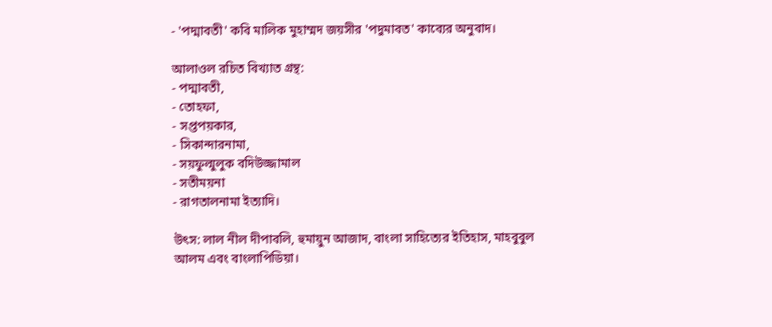- 'পদ্মাবতী' কবি মালিক মুহাম্মদ জয়সীর 'পদুমাবত' কাব্যের অনুবাদ।

আলাওল রচিত বিখ্যাত গ্রন্থ:
- পদ্মাবতী,
- তোহফা,
- সপ্তপয়কার,
- সিকান্দারনামা,
- সয়ফুল্মুলুক বদিউজ্জামাল
- সতীময়না
- রাগতালনামা ইত্যাদি।

উৎস: লাল নীল দীপাবলি, হুমায়ুন আজাদ, বাংলা সাহিত্যের ইতিহাস, মাহবুবুল আলম এবং বাংলাপিডিয়া।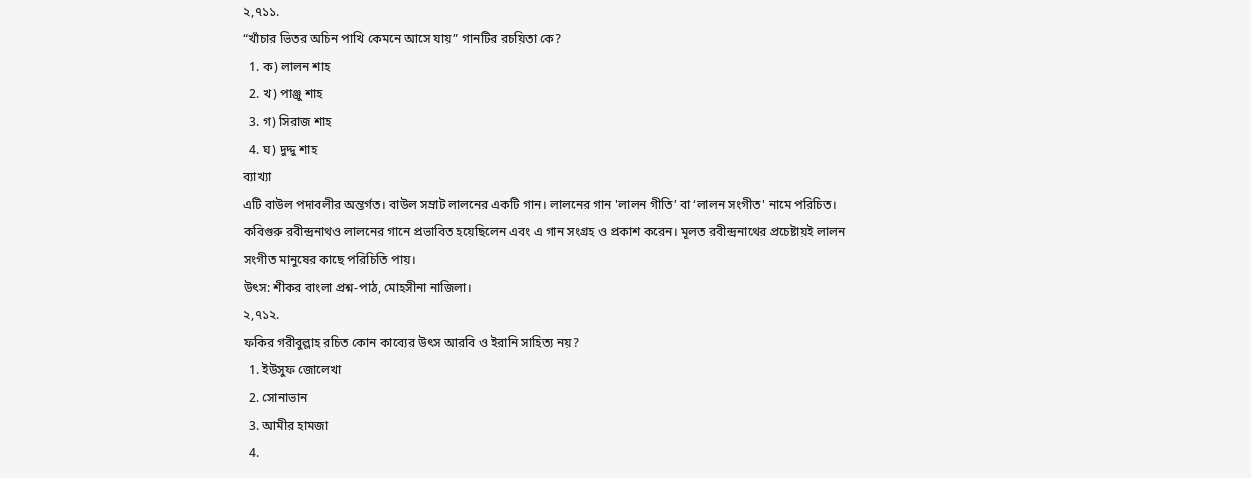২,৭১১.
“খাঁচার ভিতর অচিন পাখি কেমনে আসে যায়” গানটির রচয়িতা কে?
  1. ক) লালন শাহ
  2. খ) পাঞ্জু শাহ
  3. গ) সিরাজ শাহ
  4. ঘ) দুদ্দু শাহ
ব্যাখ্যা
এটি বাউল পদাবলীর অন্তর্গত। বাউল সম্রাট লালনের একটি গান। লালনের গান 'লালন গীতি’ বা ‘লালন সংগীত' নামে পরিচিত। কবিগুরু রবীন্দ্রনাথও লালনের গানে প্রভাবিত হয়েছিলেন এবং এ গান সংগ্রহ ও প্রকাশ করেন। মূলত রবীন্দ্রনাথের প্রচেষ্টায়ই লালন সংগীত মানুষের কাছে পরিচিতি পায়।
উৎস: শীকর বাংলা প্রশ্ন-পাঠ, মোহসীনা নাজিলা।
২,৭১২.
ফকির গরীবুল্লাহ রচিত কোন কাব্যের উৎস আরবি ও ইরানি সাহিত্য নয়?
  1. ইউসুফ জোলেখা
  2. সোনাভান
  3. আমীর হামজা
  4.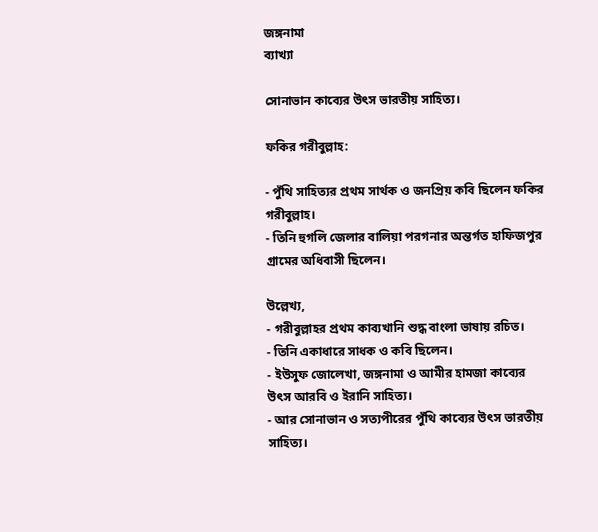জঙ্গনামা
ব্যাখ্যা

সোনাভান কাব্যের উৎস ভারতীয় সাহিত্য।

ফকির গরীবুল্লাহ:

- পুঁথি সাহিত্যর প্রথম সার্থক ও জনপ্রিয় কবি ছিলেন ফকির গরীবুল্লাহ।
- তিনি হুগলি জেলার বালিয়া পরগনার অন্তর্গত হাফিজপুর গ্রামের অধিবাসী ছিলেন।

উল্লেখ্য,
- গরীবুল্লাহর প্রথম কাব্যখানি শুদ্ধ বাংলা ভাষায় রচিত।
- তিনি একাধারে সাধক ও কবি ছিলেন।
- ইউসুফ জোলেখা, জঙ্গনামা ও আমীর হামজা কাব্যের উৎস আরবি ও ইরানি সাহিত্য।
- আর সোনাভান ও সত্যপীরের পুঁথি কাব্যের উৎস ভারতীয় সাহিত্য।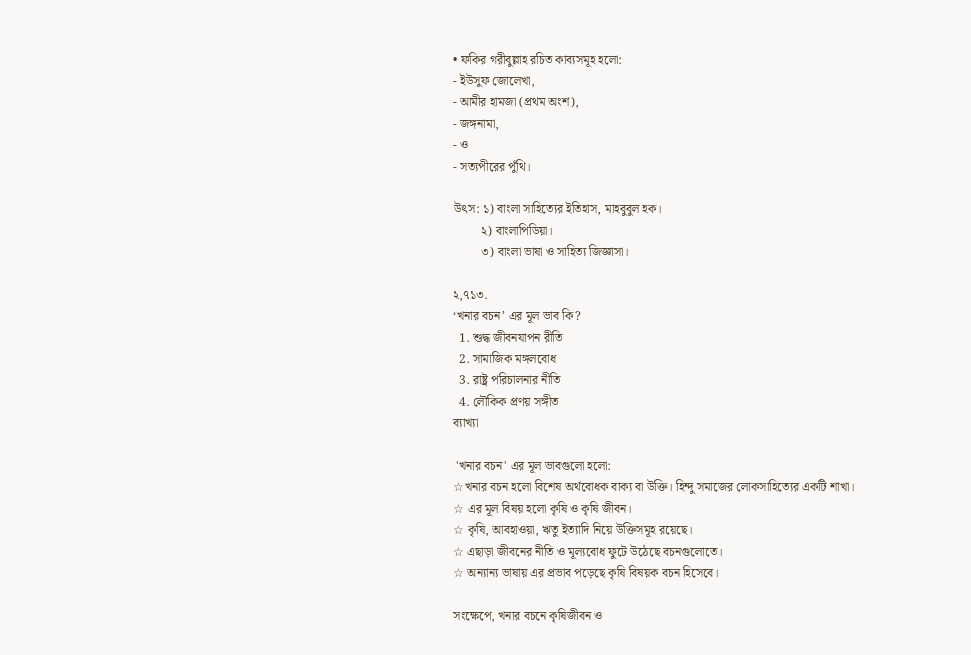• ফকির গরীবুল্লাহ রচিত কাব্যসমূহ হলো:
- ইউসুফ জোলেখা,
- আমীর হামজা (প্রথম অংশ),
- জঙ্গনামা,
- ও
- সত্যপীরের পুঁথি।

উৎস: ১) বাংলা সাহিত্যের ইতিহাস, মাহবুবুল হক।
         ২) বাংলাপিডিয়া।
         ৩) বাংলা ভাষা ও সাহিত্য জিজ্ঞাসা।

২,৭১৩.
‘খনার বচন’ এর মূল ভাব কি?
  1. শুদ্ধ জীবনযাপন রীতি
  2. সামাজিক মঙ্গলবোধ
  3. রাষ্ট্র পরিচালনার নীতি
  4. লৌকিক প্রণয় সঙ্গীত
ব্যাখ্যা

 'খনার বচন' এর মূল ভাবগুলো হলো:
☆খনার বচন হলো বিশেষ অর্থবোধক বাক্য বা উক্তি। হিন্দু সমাজের লোকসাহিত্যের একটি শাখা।
☆ এর মূল বিষয় হলো কৃষি ও কৃষি জীবন।
☆ কৃষি, আবহাওয়া, ঋতু ইত্যাদি নিয়ে উক্তিসমূহ রয়েছে।
☆ এছাড়া জীবনের নীতি ও মূল্যবোধ ফুটে উঠেছে বচনগুলোতে।
☆ অন্যান্য ভাষায় এর প্রভাব পড়েছে কৃষি বিষয়ক বচন হিসেবে।

সংক্ষেপে, খনার বচনে কৃষিজীবন ও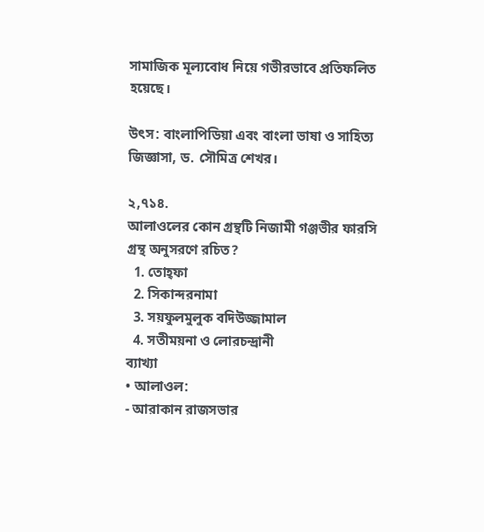সামাজিক মূল্যবোধ নিয়ে গভীরভাবে প্রতিফলিত হয়েছে।

উৎস: বাংলাপিডিয়া এবং বাংলা ভাষা ও সাহিত্য জিজ্ঞাসা, ড. সৌমিত্র শেখর।

২,৭১৪.
আলাওলের কোন গ্রন্থটি নিজামী গঞ্জভীর ফারসি গ্রন্থ অনুসরণে রচিত?
  1. তোহ্ফা‌
  2. সিকান্দরনামা
  3. সয়ফুলমুলুক বদিউজ্জামাল
  4. সতীময়না ও লোরচন্দ্রানী
ব্যাখ্যা
• আলাওল:
- আরাকান রাজসভার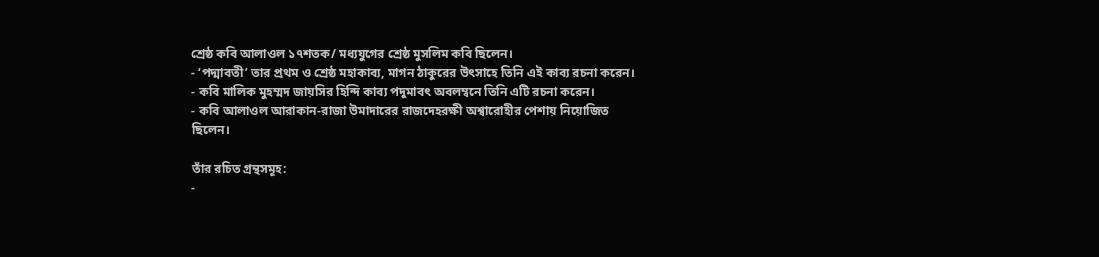শ্রেষ্ঠ কবি আলাওল ১৭শতক/ মধ্যযুগের শ্রেষ্ঠ মুসলিম কবি ছিলেন।
- ‘পদ্মাবতী’ তার প্রথম ও শ্রেষ্ঠ মহাকাব্য, মাগন ঠাকুরের উৎসাহে তিনি এই কাব্য রচনা করেন।
- কবি মালিক মুহম্মদ জায়সির হিন্দি কাব্য পদুমাবৎ অবলম্বনে তিনি এটি রচনা করেন।
- কবি আলাওল আরাকান-রাজা উমাদারের রাজদেহরক্ষী অশ্বারোহীর পেশায় নিয়োজিত ছিলেন।

তাঁর রচিত গ্রন্থসমূহ:
-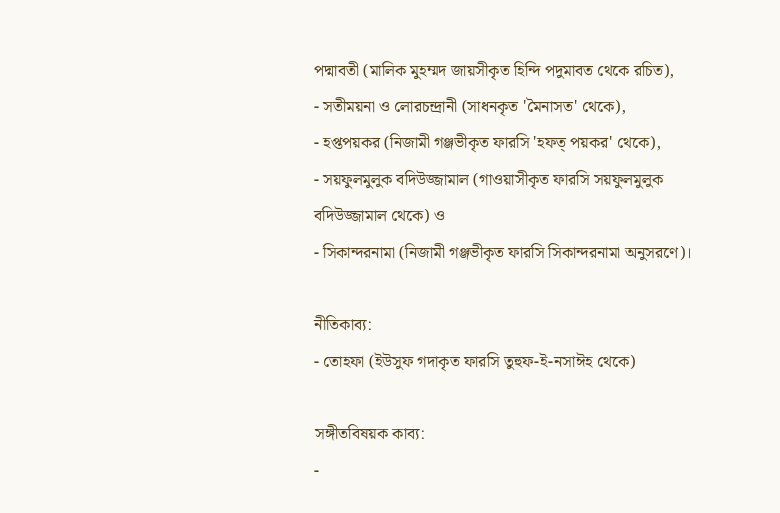পদ্মাবতী (মালিক মুহম্মদ জায়সীকৃত হিন্দি পদুমাবত থেকে রচিত),
- সতীময়না ও লোরচন্দ্রানী (সাধনকৃত 'মৈনাসত' থেকে),
- হপ্তপয়কর (নিজামী গঞ্জভীকৃত ফারসি 'হফত্ পয়কর' থেকে),
- সয়ফুলমুলুক বদিউজ্জামাল (গাওয়াসীকৃত ফারসি সয়ফুলমুলুক বদিউজ্জামাল থেকে) ও
- সিকান্দরনামা (নিজামী গঞ্জভীকৃত ফারসি সিকান্দরনামা অনুসরণে)।

নীতিকাব্য:
- তোহফা (ইউসুফ গদাকৃত ফারসি তুহুফ-ই-নসাঈহ থেকে)

সঙ্গীতবিষয়ক কাব্য:
-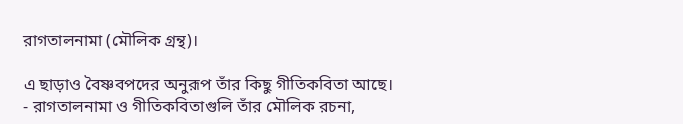রাগতালনামা (মৌলিক গ্রন্থ)।

এ ছাড়াও বৈষ্ণবপদের অনুরূপ তাঁর কিছু গীতিকবিতা আছে।
- রাগতালনামা ও গীতিকবিতাগুলি তাঁর মৌলিক রচনা,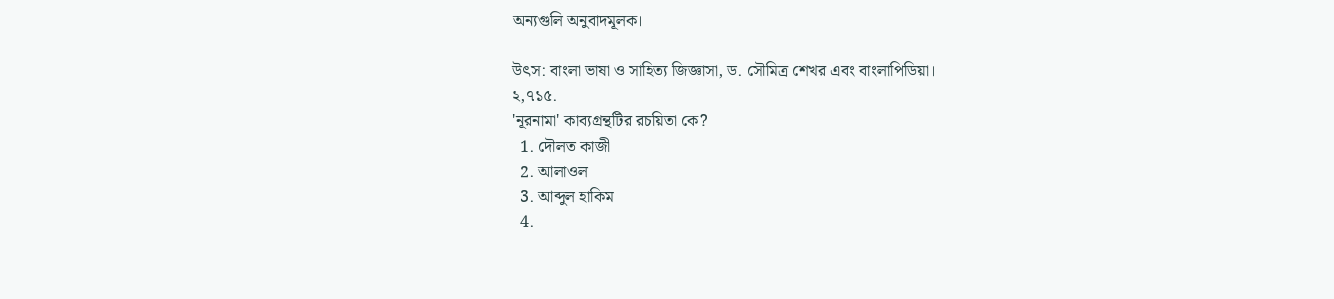অন্যগুলি অনুবাদমূলক।

উৎস: বাংলা ভাষা ও সাহিত্য জিজ্ঞাসা, ড. সৌমিত্র শেখর এবং বাংলাপিডিয়া।
২,৭১৫.
'নূরনামা' কাব্যগ্রন্থটির রচয়িতা কে?
  1. দৌলত কাজী
  2. আলাওল
  3. আব্দুল হাকিম
  4.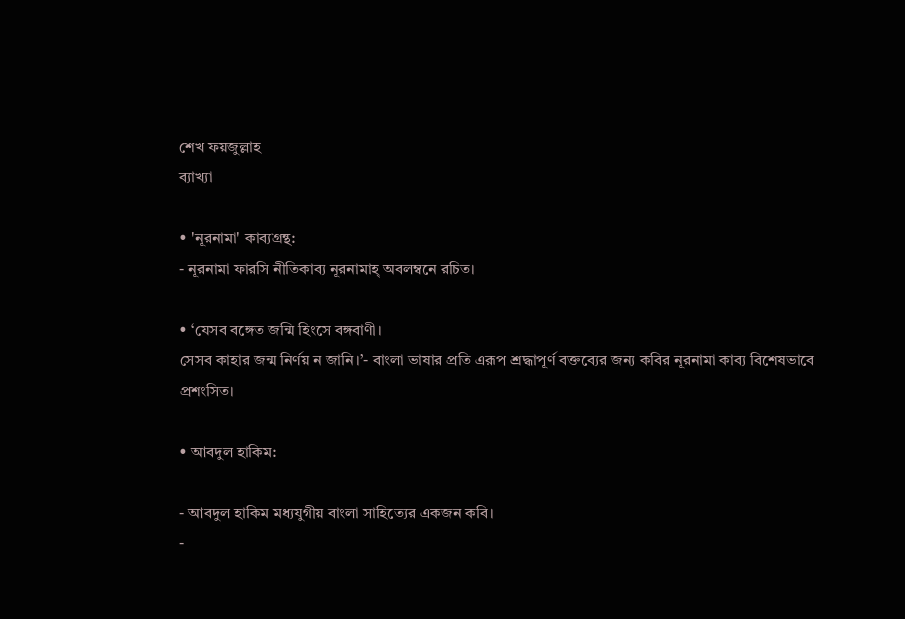শেখ ফয়জুল্লাহ
ব্যাখ্যা

• 'নূরনামা' কাব্যগ্রন্থ:
- নূরনামা ফারসি নীতিকাব্য নূরনামাহ্ অবলম্বনে রচিত।

• ‘যেসব বঙ্গেত জন্মি হিংসে বঙ্গবাণী।
সেসব কাহার জন্ম নির্ণয় ন জানি।’- বাংলা ভাষার প্রতি এরূপ শ্রদ্ধাপূর্ণ বক্তব্যের জন্য কবির নূরনামা কাব্য বিশেষভাবে প্রশংসিত।

• আবদুল হাকিম:

- আবদুল হাকিম মধ্যযুগীয় বাংলা সাহিত্যের একজন কবি।
-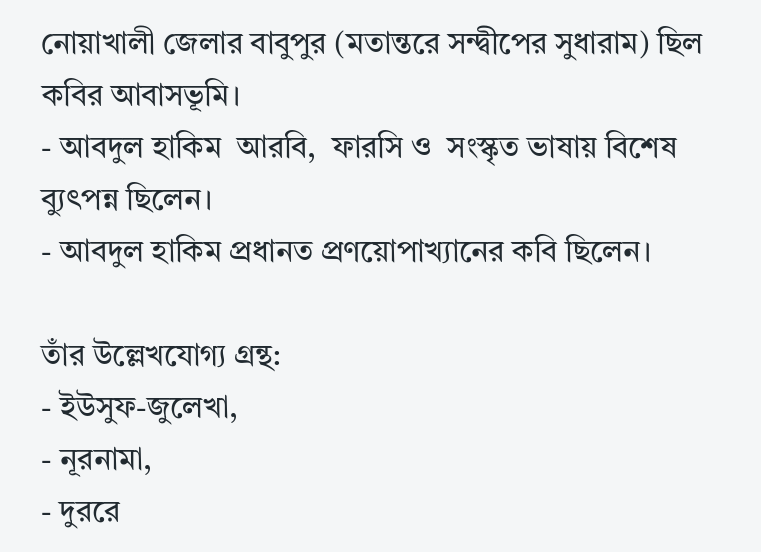নোয়াখালী জেলার বাবুপুর (মতান্তরে সন্দ্বীপের সুধারাম) ছিল কবির আবাসভূমি।
- আবদুল হাকিম  আরবি,  ফারসি ও  সংস্কৃত ভাষায় বিশেষ ব্যুৎপন্ন ছিলেন।
- আবদুল হাকিম প্রধানত প্রণয়োপাখ্যানের কবি ছিলেন।

তাঁর উল্লেখযোগ্য গ্রন্থ:
- ইউসুফ-জুলেখা,
- নূরনামা,
- দুররে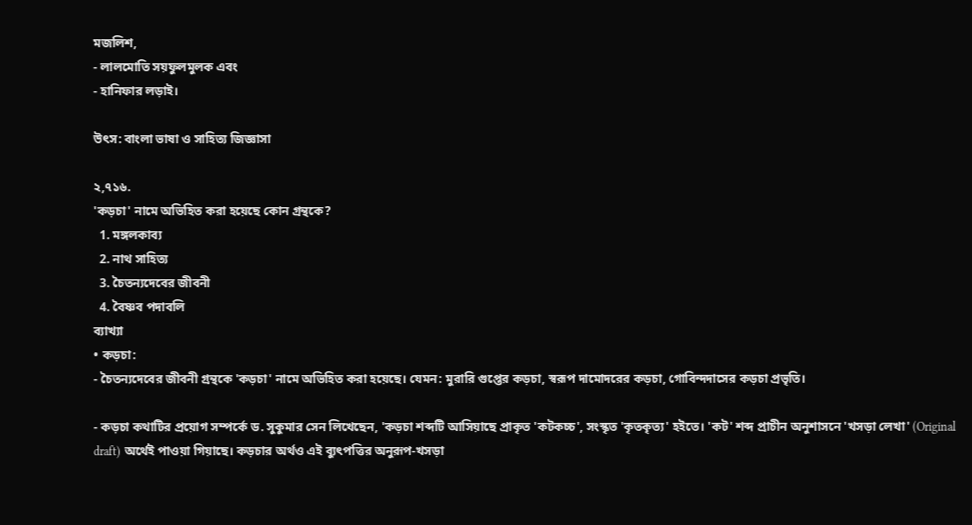মজলিশ,
- লালমোতি সয়ফুলমুলক এবং
- হানিফার লড়াই।

উৎস: বাংলা ভাষা ও সাহিত্য জিজ্ঞাসা

২,৭১৬.
'কড়চা' নামে অভিহিত করা হয়েছে কোন গ্রন্থকে?
  1. মঙ্গলকাব্য
  2. নাথ সাহিত্য
  3. চৈতন্যদেবের জীবনী
  4. বৈষ্ণব পদাবলি
ব্যাখ্যা
• কড়চা:
- চৈতন্যদেবের জীবনী গ্রন্থকে 'কড়চা' নামে অভিহিত করা হয়েছে। যেমন: মুরারি গুপ্তের কড়চা, স্বরূপ দামোদরের কড়চা, গোবিন্দদাসের কড়চা প্রভৃতি।

- কড়চা কথাটির প্রয়োগ সম্পর্কে ড. সুকুমার সেন লিখেছেন, 'কড়চা শব্দটি আসিয়াছে প্রাকৃত 'কটকচ্চ', সংস্কৃত 'কৃতকৃত্য' হইতে। 'কট' শব্দ প্রাচীন অনুশাসনে 'খসড়া লেখা' (Original draft) অর্থেই পাওয়া গিয়াছে। কড়চার অর্থও এই ব্যুৎপত্তির অনুরূপ-খসড়া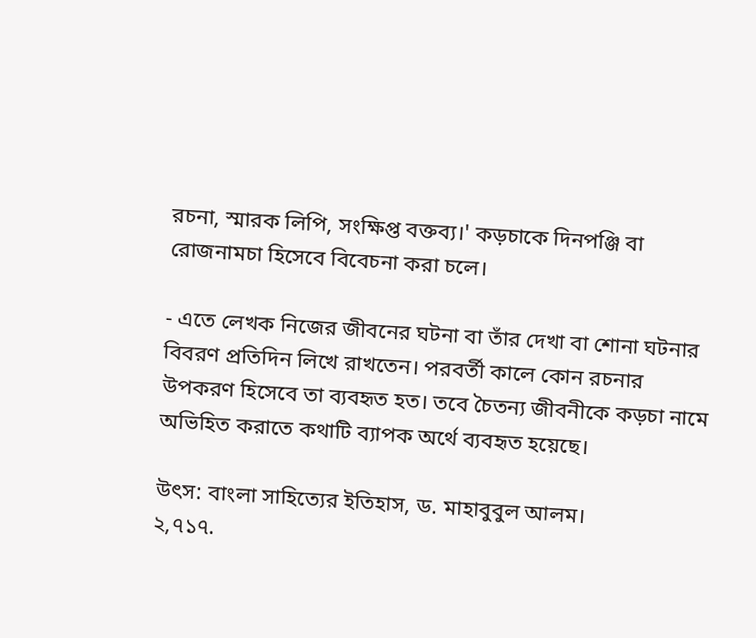রচনা, স্মারক লিপি, সংক্ষিপ্ত বক্তব্য।' কড়চাকে দিনপঞ্জি বা রোজনামচা হিসেবে বিবেচনা করা চলে।

- এতে লেখক নিজের জীবনের ঘটনা বা তাঁর দেখা বা শোনা ঘটনার বিবরণ প্রতিদিন লিখে রাখতেন। পরবর্তী কালে কোন রচনার উপকরণ হিসেবে তা ব্যবহৃত হত। তবে চৈতন্য জীবনীকে কড়চা নামে অভিহিত করাতে কথাটি ব্যাপক অর্থে ব্যবহৃত হয়েছে।

উৎস: বাংলা সাহিত্যের ইতিহাস, ড. মাহাবুবুল আলম।
২,৭১৭.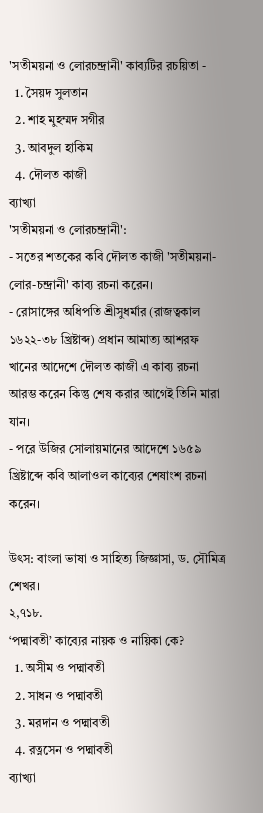'সতীময়না ও লোরচন্দ্রানী' কাব্যটির রচয়িতা -
  1. সৈয়দ সুলতান
  2. শাহ মুহম্মদ সগীর
  3. আবদুল হাকিম
  4. দৌলত কাজী
ব্যাখ্যা
'সতীময়না ও লোরচন্দ্রানী':
- সতের শতকের কবি দৌলত কাজী 'সতীময়না-লোর-চন্দ্রানী' কাব্য রচনা করেন।
- রোসাঙ্গের অধিপতি শ্রীসুধর্মার (রাজত্বকাল ১৬২২-৩৮ খ্রিষ্টাব্দ) প্রধান আমাত্য আশরফ খানের আদেশে দৌলত কাজী এ কাব্য রচনা আরম্ভ করেন কিন্তু শেষ করার আগেই তিনি মারা যান।
- পরে উজির সোলায়মানের আদেশে ১৬৫৯ খ্রিষ্টাব্দে কবি আলাওল কাব্যের শেষাংশ রচনা করেন।

উৎস: বাংলা ভাষা ও সাহিত্য জিজ্ঞাসা, ড. সৌমিত্র শেখর।
২,৭১৮.
‘পদ্মাবতী’ কাব্যের নায়ক ও নায়িকা কে?
  1. অসীম ও পদ্মাবতী
  2. সাধন ও পদ্মাবতী
  3. মরদান ও পদ্মাবতী
  4. রত্নসেন ও পদ্মাবতী
ব্যাখ্যা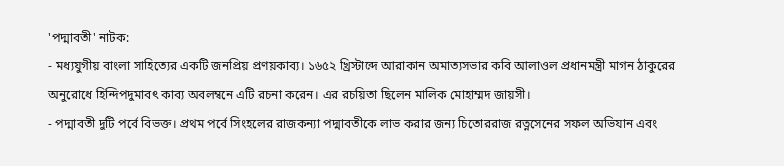'পদ্মাবতী' নাটক:
- মধ্যযুগীয় বাংলা সাহিত্যের একটি জনপ্রিয় প্রণয়কাব্য। ১৬৫২ খ্রিস্টাব্দে আরাকান অমাত্যসভার কবি আলাওল প্রধানমন্ত্রী মাগন ঠাকুরের অনুরোধে হিন্দিপদুমাবৎ কাব্য অবলম্বনে এটি রচনা করেন। এর রচয়িতা ছিলেন মালিক মোহাম্মদ জায়সী।
- পদ্মাবতী দুটি পর্বে বিভক্ত। প্রথম পর্বে সিংহলের রাজকন্যা পদ্মাবতীকে লাভ করার জন্য চিতোররাজ রত্নসেনের সফল অভিযান এবং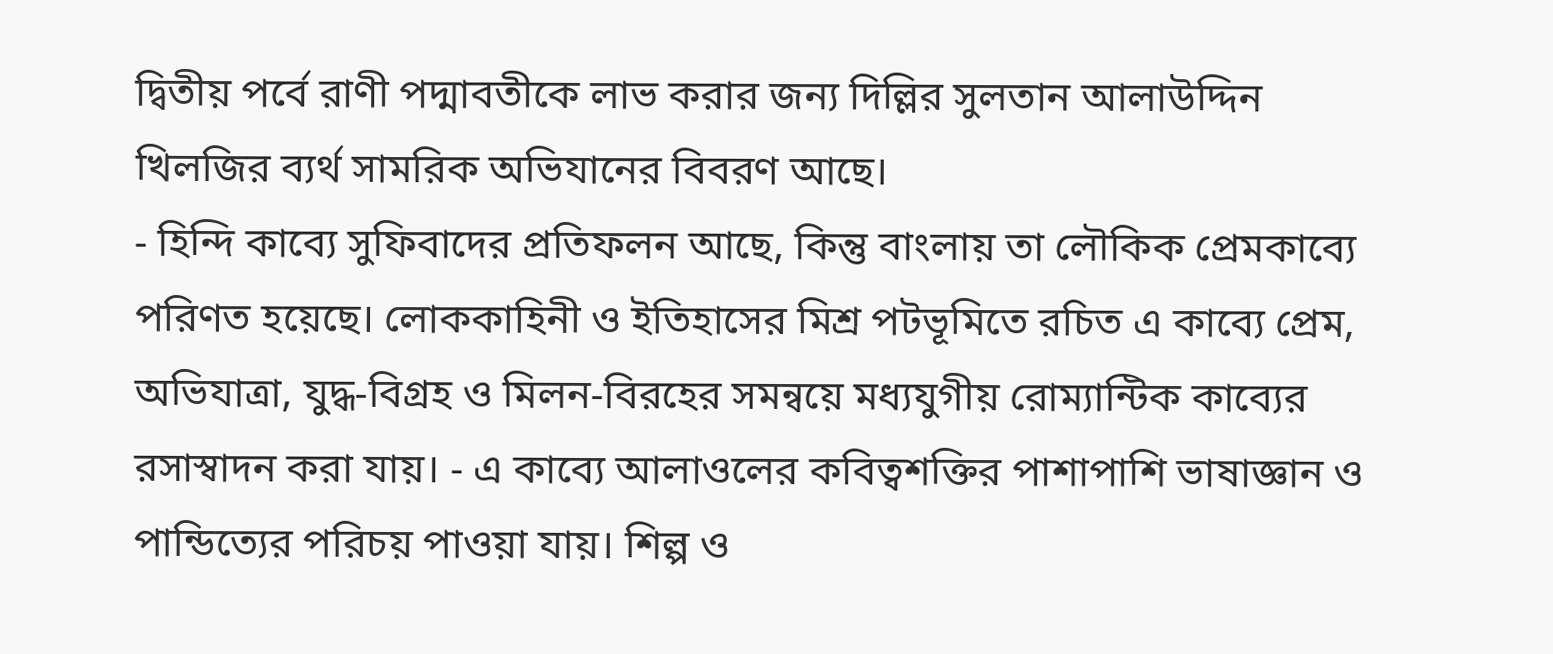দ্বিতীয় পর্বে রাণী পদ্মাবতীকে লাভ করার জন্য দিল্লির সুলতান আলাউদ্দিন খিলজির ব্যর্থ সামরিক অভিযানের বিবরণ আছে।
- হিন্দি কাব্যে সুফিবাদের প্রতিফলন আছে, কিন্তু বাংলায় তা লৌকিক প্রেমকাব্যে পরিণত হয়েছে। লোককাহিনী ও ইতিহাসের মিশ্র পটভূমিতে রচিত এ কাব্যে প্রেম, অভিযাত্রা, যুদ্ধ-বিগ্রহ ও মিলন-বিরহের সমন্বয়ে মধ্যযুগীয় রোম্যান্টিক কাব্যের রসাস্বাদন করা যায়। - এ কাব্যে আলাওলের কবিত্বশক্তির পাশাপাশি ভাষাজ্ঞান ও পান্ডিত্যের পরিচয় পাওয়া যায়। শিল্প ও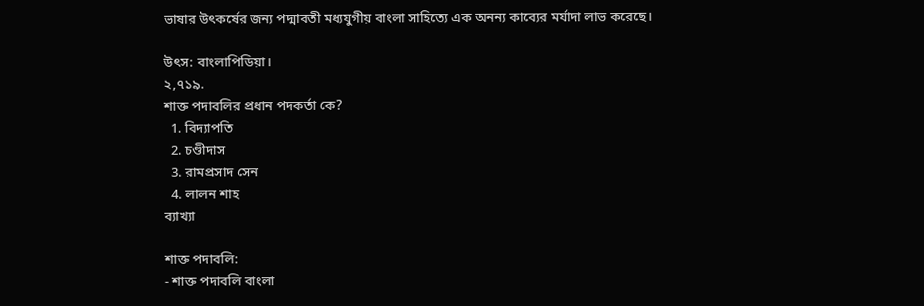ভাষার উৎকর্ষের জন্য পদ্মাবতী মধ্যযুগীয় বাংলা সাহিত্যে এক অনন্য কাব্যের মর্যাদা লাভ করেছে।

উৎস: বাংলাপিডিয়া।
২,৭১৯.
শাক্ত পদাবলির প্রধান পদকর্তা কে?
  1. বিদ্যাপতি
  2. চণ্ডীদাস
  3. রামপ্রসাদ সেন
  4. লালন শাহ
ব্যাখ্যা

শাক্ত পদাবলি:
- শাক্ত পদাবলি বাংলা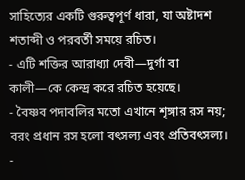সাহিত্যের একটি গুরুত্বপূর্ণ ধারা, যা অষ্টাদশ শতাব্দী ও পরবর্তী সময়ে রচিত।
- এটি শক্তির আরাধ্যা দেবী—দুর্গা বা কালী—কে কেন্দ্র করে রচিত হয়েছে।
- বৈষ্ণব পদাবলির মতো এখানে শৃঙ্গার রস নয়; বরং প্রধান রস হলো বৎসল্য এবং প্রতিবৎসল্য।
-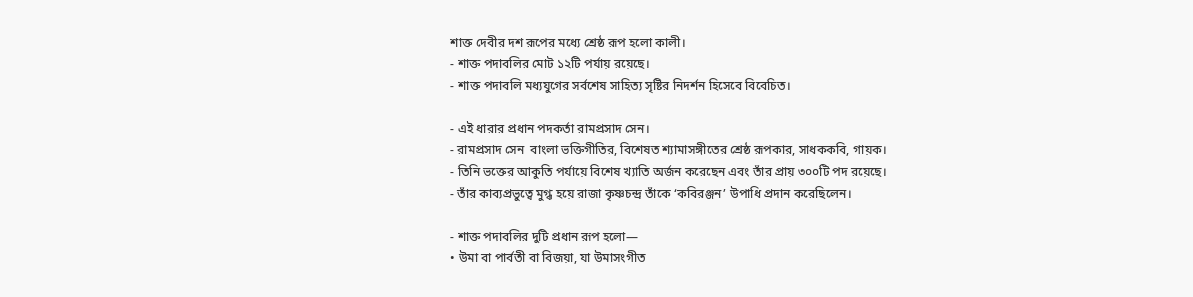শাক্ত দেবীর দশ রূপের মধ্যে শ্রেষ্ঠ রূপ হলো কালী।
- শাক্ত পদাবলির মোট ১২টি পর্যায় রয়েছে।
- শাক্ত পদাবলি মধ্যযুগের সর্বশেষ সাহিত্য সৃষ্টির নিদর্শন হিসেবে বিবেচিত।

- এই ধারার প্রধান পদকর্তা রামপ্রসাদ সেন।
- রামপ্রসাদ সেন  বাংলা ভক্তিগীতির, বিশেষত শ্যামাসঙ্গীতের শ্রেষ্ঠ রূপকার, সাধককবি, গায়ক।
- তিনি ভক্তের আকুতি পর্যায়ে বিশেষ খ্যাতি অর্জন করেছেন এবং তাঁর প্রায় ৩০০টি পদ রয়েছে।
- তাঁর কাব্যপ্রভুত্বে মুগ্ধ হয়ে রাজা কৃষ্ণচন্দ্র তাঁকে ‘কবিরঞ্জন’ উপাধি প্রদান করেছিলেন।

- শাক্ত পদাবলির দুটি প্রধান রূপ হলো—
• উমা বা পার্বতী বা বিজয়া, যা উমাসংগীত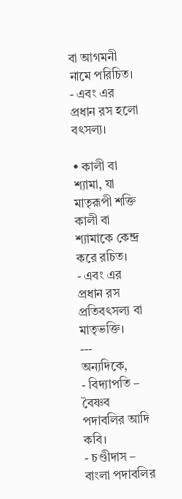বা আগমনী নামে পরিচিত।
- এবং এর প্রধান রস হলো বৎসল্য।

• কালী বা শ্যামা, যা মাতৃরূপী শক্তি কালী বা শ্যামাকে কেন্দ্র করে রচিত।
- এবং এর প্রধান রস প্রতিবৎসল্য বা মাতৃভক্তি।
---
অন্যদিকে,
- বিদ্যাপতি – বৈষ্ণব পদাবলির আদি কবি।
- চণ্ডীদাস – বাংলা পদাবলির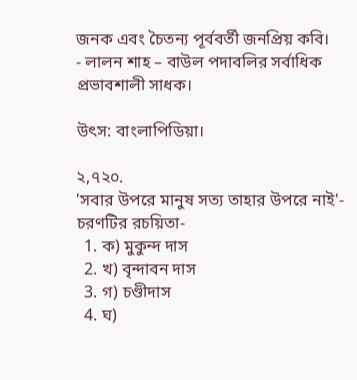জনক এবং চৈতন্য পূর্ববর্তী জনপ্রিয় কবি।
- লালন শাহ – বাউল পদাবলির সর্বাধিক প্রভাবশালী সাধক।

উৎস: বাংলাপিডিয়া।

২,৭২০.
'সবার উপরে মানুষ সত্য তাহার উপরে নাই'- চরণটির রচয়িতা-
  1. ক) মুকুন্দ দাস
  2. খ) বৃন্দাবন দাস
  3. গ) চণ্ডীদাস
  4. ঘ)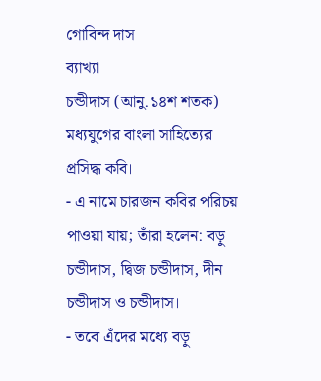গোবিন্দ দাস
ব্যাখ্যা
চন্ডীদাস (আনু.১৪শ শতক) মধ্যযুগের বাংলা সাহিত্যের প্রসিদ্ধ কবি।
- এ নামে চারজন কবির পরিচয় পাওয়া যায়; তাঁরা হলেন: বড়ু চন্ডীদাস, দ্বিজ চন্ডীদাস, দীন চন্ডীদাস ও চন্ডীদাস।
- তবে এঁদের মধ্যে বড়ু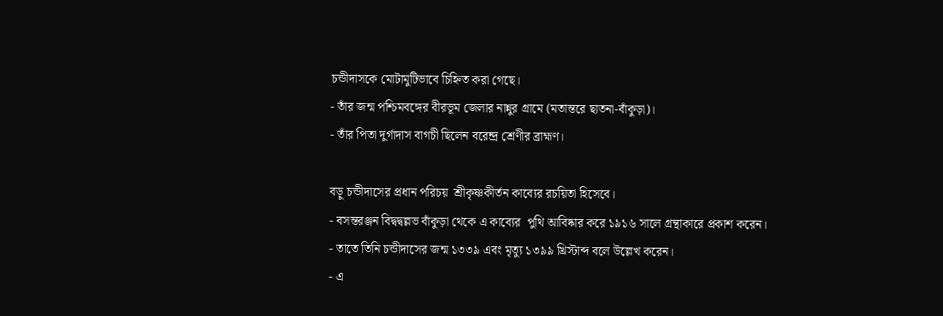চন্ডীদাসকে মোটামুটিভাবে চিহ্নিত করা গেছে।
- তাঁর জন্ম পশ্চিমবঙ্গের বীরভূম জেলার নান্নুর গ্রামে (মতান্তরে ছাতনা-বাঁকুড়া)।
- তাঁর পিতা দুর্গাদাস বাগচী ছিলেন বরেন্দ্র শ্রেণীর ব্রাহ্মণ।

বড়ু চন্ডীদাসের প্রধান পরিচয়  শ্রীকৃষ্ণকীর্তন কাব্যের রচয়িতা হিসেবে।
- বসন্তরঞ্জন বিদ্বদ্বল্লভ বাঁকুড়া থেকে এ কাব্যের  পুথি আবিষ্কার করে ১৯১৬ সালে গ্রন্থাকারে প্রকাশ করেন।
- তাতে তিনি চন্ডীদাসের জন্ম ১৩৩৯ এবং মৃত্যু ১৩৯৯ খ্রিস্টাব্দ বলে উল্লেখ করেন।
- এ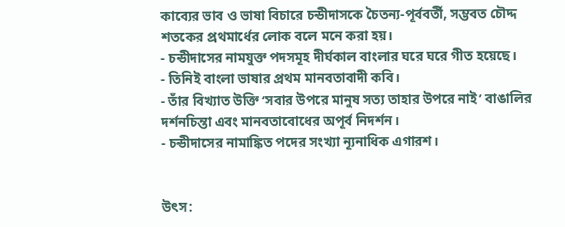কাব্যের ভাব ও ভাষা বিচারে চন্ডীদাসকে চৈতন্য-পূর্ববর্তী, সম্ভবত চৌদ্দ শতকের প্রথমার্ধের লোক বলে মনে করা হয়।
- চন্ডীদাসের নামযুক্ত পদসমূহ দীর্ঘকাল বাংলার ঘরে ঘরে গীত হয়েছে।
- তিনিই বাংলা ভাষার প্রথম মানবতাবাদী কবি।
- তাঁর বিখ্যাত উক্তি ‘সবার উপরে মানুষ সত্য তাহার উপরে নাই’ বাঙালির দর্শনচিন্তা এবং মানবতাবোধের অপূর্ব নিদর্শন।
- চন্ডীদাসের নামাঙ্কিত পদের সংখ্যা ন্যূনাধিক এগারশ।


উৎস: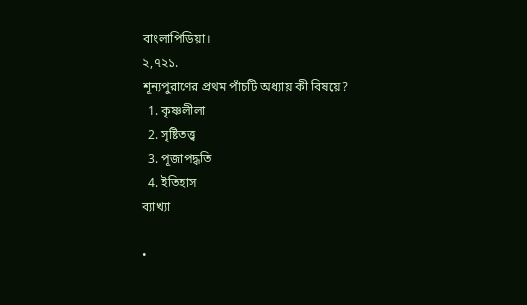বাংলাপিডিয়া।
২,৭২১.
শূন্যপুরাণের প্রথম পাঁচটি অধ্যায় কী বিষয়ে?
  1. কৃষ্ণলীলা
  2. সৃষ্টিতত্ত্ব
  3. পূজাপদ্ধতি
  4. ইতিহাস
ব্যাখ্যা

•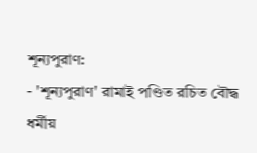শূন্যপুরাণ:
- 'শূন্যপুরাণ' রামাই পণ্ডিত রচিত বৌদ্ধ ধর্মীয়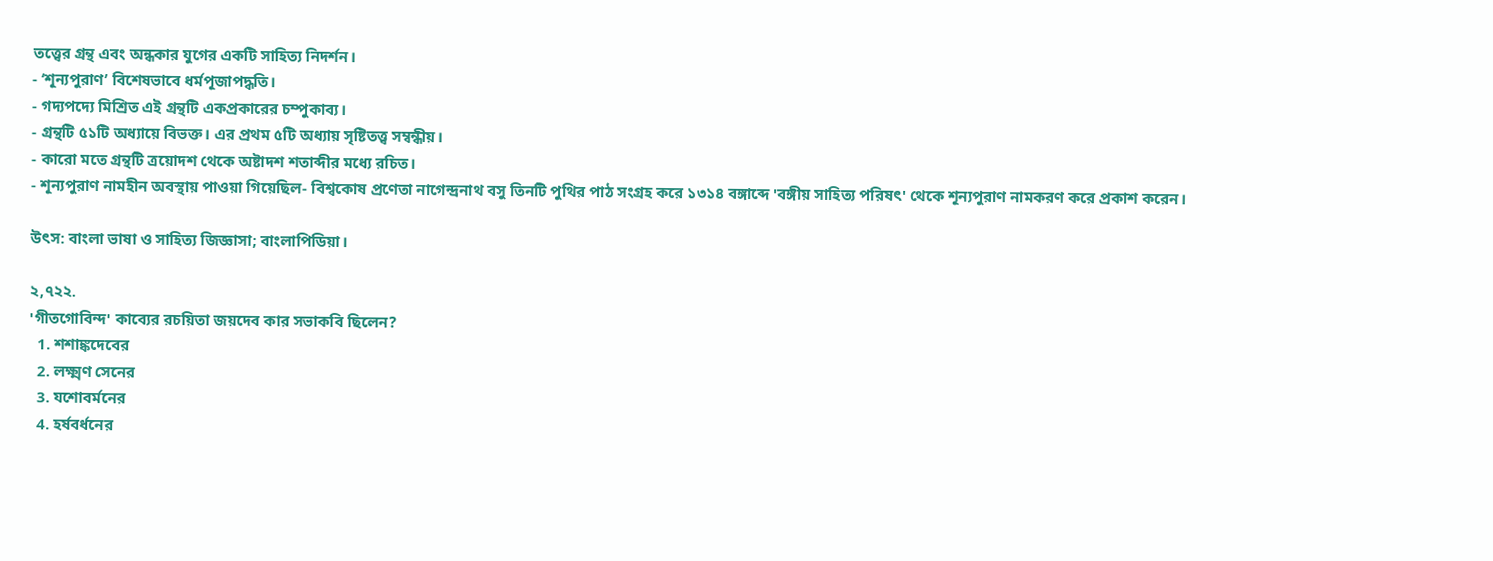তত্ত্বের গ্রন্থ এবং অন্ধকার যুগের একটি সাহিত্য নিদর্শন।
- ‘শূন্যপুরাণ’ বিশেষভাবে ধর্মপূজাপদ্ধতি।
- গদ্যপদ্যে মিশ্রিত এই গ্রন্থটি একপ্রকারের চম্পুকাব্য।
- গ্রন্থটি ৫১টি অধ্যায়ে বিভক্ত। এর প্রথম ৫টি অধ্যায় সৃষ্টিতত্ত্ব সম্বন্ধীয়।
- কারো মতে গ্রন্থটি ত্রয়োদশ থেকে অষ্টাদশ শতাব্দীর মধ্যে রচিত।
- শূন্যপুরাণ নামহীন অবস্থায় পাওয়া গিয়েছিল- বিশ্বকোষ প্রণেতা নাগেন্দ্রনাথ বসু তিনটি পুথির পাঠ সংগ্রহ করে ১৩১৪ বঙ্গাব্দে 'বঙ্গীয় সাহিত্য পরিষৎ' থেকে শূন্যপুরাণ নামকরণ করে প্রকাশ করেন।

উৎস: বাংলা ভাষা ও সাহিত্য জিজ্ঞাসা; বাংলাপিডিয়া।

২,৭২২.
'গীতগোবিন্দ' কাব্যের রচয়িতা জয়দেব কার সভাকবি ছিলেন?
  1. শশাঙ্কদেবের
  2. লক্ষ্মণ সেনের
  3. যশোবর্মনের
  4. হর্ষবর্ধনের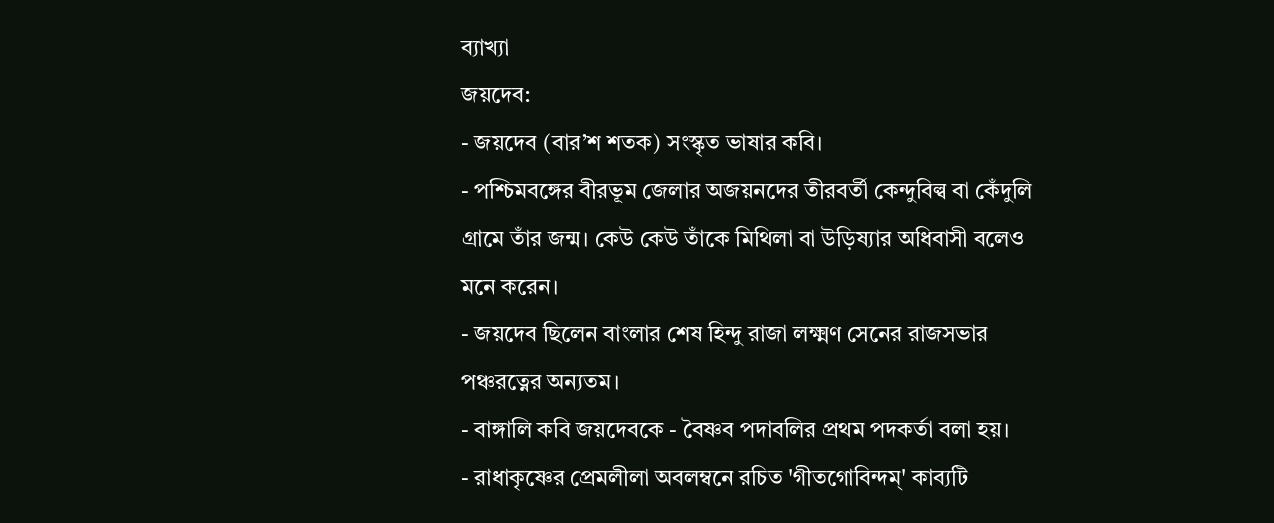ব্যাখ্যা
জয়দেব:
- জয়দেব (বার’শ শতক) সংস্কৃত ভাষার কবি।
- পশ্চিমবঙ্গের বীরভূম জেলার অজয়নদের তীরবর্তী কেন্দুবিল্ব বা কেঁদুলি গ্রামে তাঁর জন্ম। কেউ কেউ তাঁকে মিথিলা বা উড়িষ্যার অধিবাসী বলেও মনে করেন।
- জয়দেব ছিলেন বাংলার শেষ হিন্দু রাজা লক্ষ্মণ সেনের রাজসভার পঞ্চরত্নের অন্যতম।
- বাঙ্গালি কবি জয়দেবকে - বৈষ্ণব পদাবলির প্রথম পদকর্তা বলা হয়।
- রাধাকৃষ্ণের প্রেমলীলা অবলম্বনে রচিত 'গীতগোবিন্দম্‌' কাব্যটি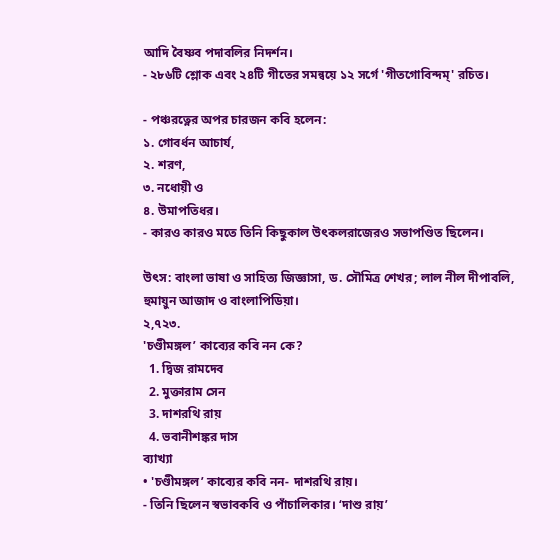আদি বৈষ্ণব পদাবলির নিদর্শন।
- ২৮৬টি শ্লোক এবং ২৪টি গীতের সমন্বয়ে ১২ সর্গে 'গীতগোবিন্দম্‌' রচিত।

- পঞ্চরত্নের অপর চারজন কবি হলেন:
১. গোবর্ধন আচার্য,
২. শরণ,
৩. নধোয়ী ও
৪. উমাপতিধর।
- কারও কারও মতে তিনি কিছুকাল উৎকলরাজেরও সভাপণ্ডিত ছিলেন।

উৎস: বাংলা ভাষা ও সাহিত্য জিজ্ঞাসা, ড. সৌমিত্র শেখর; লাল নীল দীপাবলি, হুমায়ুন আজাদ ও বাংলাপিডিয়া।
২,৭২৩.
'চণ্ডীমঙ্গল’ কাব্যের কবি নন কে?
  1. দ্বিজ রামদেব
  2. মুক্তারাম সেন
  3. দাশরথি রায়
  4. ভবানীশঙ্কর দাস
ব্যাখ্যা
• 'চণ্ডীমঙ্গল’ কাব্যের কবি নন- দাশরথি রায়।
- তিনি ছিলেন স্বভাবকবি ও পাঁচালিকার। ‘দাশু রায়’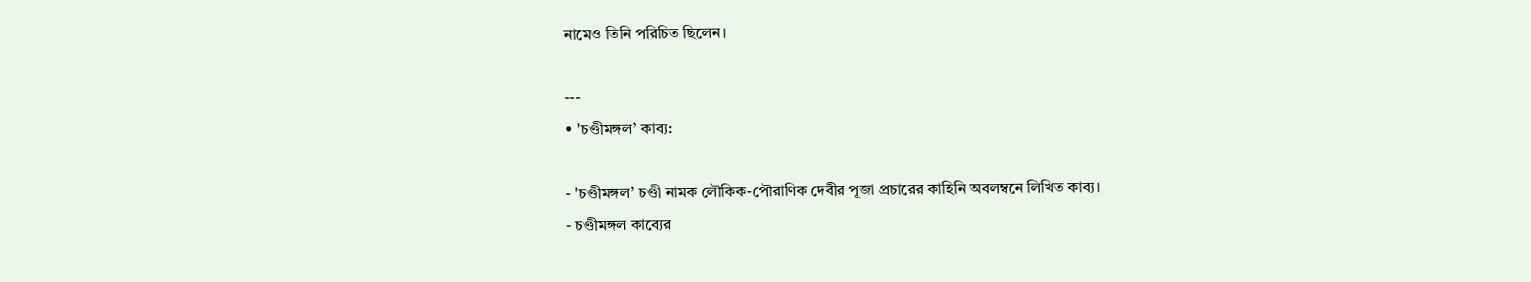নামেও তিনি পরিচিত ছিলেন।

---
• 'চণ্ডীমঙ্গল’ কাব্য:

- 'চণ্ডীমঙ্গল’ চণ্ডী নামক লৌকিক-পৌরাণিক দেবীর পূজা প্রচারের কাহিনি অবলম্বনে লিখিত কাব্য।
- চণ্ডীমঙ্গল কাব্যের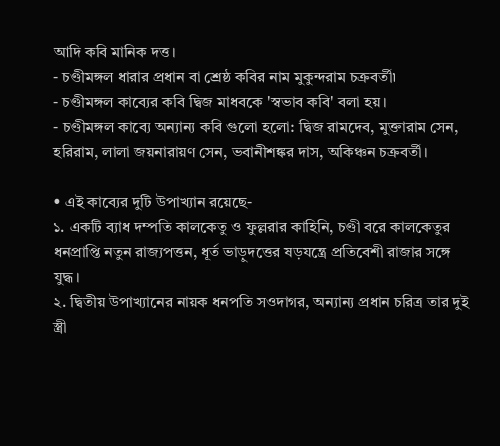আদি কবি মানিক দত্ত।
- চণ্ডীমঙ্গল ধারার প্রধান বা শ্রেষ্ঠ কবির নাম মুকুন্দরাম চক্রবর্তী৷
- চণ্ডীমঙ্গল কাব্যের কবি দ্বিজ মাধবকে 'স্বভাব কবি' বলা হয়।
- চণ্ডীমঙ্গল কাব্যে অন্যান্য কবি গুলো হলো: দ্বিজ রামদেব, মুক্তারাম সেন, হরিরাম, লালা জয়নারায়ণ সেন, ভবানীশঙ্কর দাস, অকিঞ্চন চক্রবর্তী।

• এই কাব্যের দুটি উপাখ্যান রয়েছে-
১. একটি ব্যাধ দম্পতি কালকেতু ও ফুল্লরার কাহিনি, চণ্ডী বরে কালকেতুর ধনপ্রাপ্তি নতুন রাজ্যপত্তন, ধূর্ত ভাড়ুদত্তের ষড়যন্ত্রে প্রতিবেশী রাজার সঙ্গে যুদ্ধ।
২. দ্বিতীয় উপাখ্যানের নায়ক ধনপতি সওদাগর, অন্যান্য প্রধান চরিত্র তার দুই স্ত্রী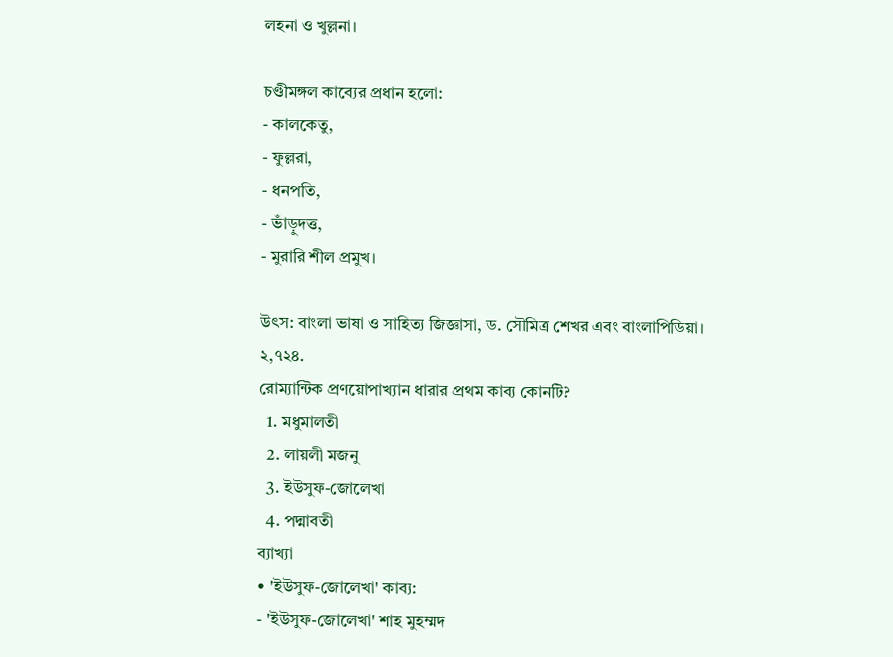লহনা ও খুল্লনা।

চণ্ডীমঙ্গল কাব্যের প্রধান হলো:
- কালকেতু,
- ফুল্লরা,
- ধনপতি,
- ভাঁড়ুদত্ত,
- মুরারি শীল প্রমুখ।

উৎস: বাংলা ভাষা ও সাহিত্য জিজ্ঞাসা, ড. সৌমিত্র শেখর এবং বাংলাপিডিয়া।
২,৭২৪.
রোম্যান্টিক প্রণয়োপাখ্যান ধারার প্রথম কাব্য কোনটি?
  1. মধুমালতী
  2. লায়লী মজনু
  3. ইউসুফ-জোলেখা
  4. পদ্মাবতী
ব্যাখ্যা
• 'ইউসুফ-জোলেখা' কাব্য:
- 'ইউসুফ-জোলেখা' শাহ মুহম্মদ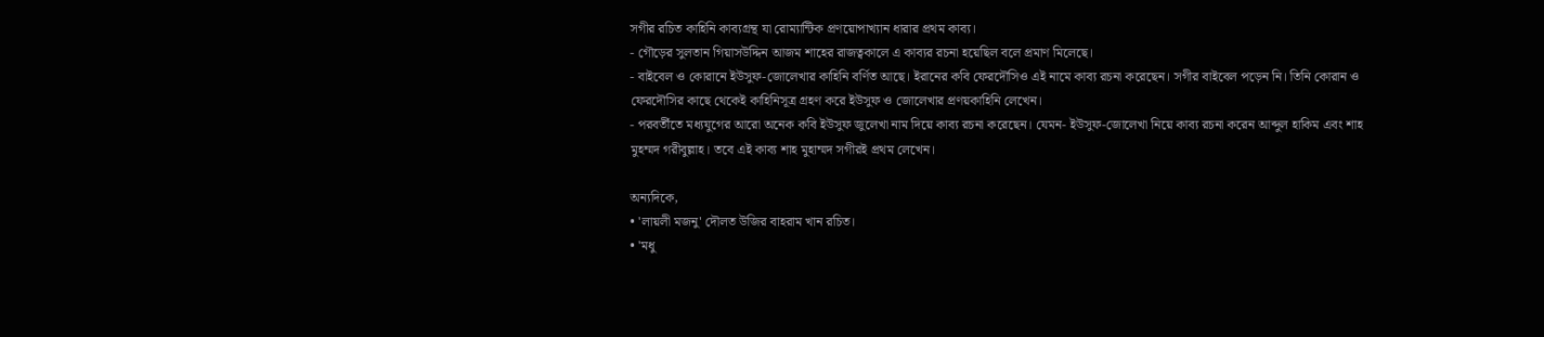সগীর রচিত কাহিনি কাব্যগ্রন্থ যা রোম্যান্টিক প্রণয়োপাখ্যান ধারার প্রথম কাব্য।
- গৌড়ের সুলতান গিয়াসউদ্দিন আজম শাহের রাজত্বকালে এ কাব্যর রচনা হয়েছিল বলে প্রমাণ মিলেছে।
- বাইবেল ও কোরানে ইউসুফ-জোলেখার কাহিনি বর্ণিত আছে। ইরানের কবি ফেরদৌসিও এই নামে কাব্য রচনা করেছেন। সগীর বাইবেল পড়েন নি। তিনি কোরান ও ফেরদৌসির কাছে থেকেই কাহিনিসূত্র গ্রহণ করে ইউসুফ ও জোলেখার প্রণয়কাহিনি লেখেন।
- পরবর্তীতে মধ্যযুগের আরো অনেক কবি ইউসুফ জুলেখা নাম দিয়ে কাব্য রচনা করেছেন। যেমন- ইউসুফ-জোলেখা নিয়ে কাব্য রচনা করেন আব্দুল হাকিম এবং শাহ মুহম্মদ গরীবুল্লাহ। তবে এই কাব্য শাহ মুহাম্মদ সগীরই প্রথম লেখেন।

অন্যদিকে,
• 'লায়লী মজনু' দৌলত উজির বাহরাম খান রচিত।
• 'মধু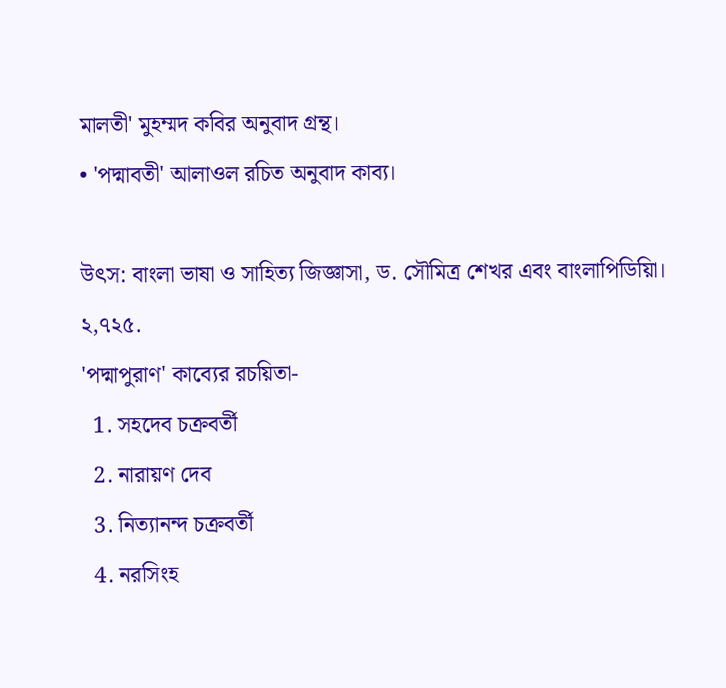মালতী' মুহম্মদ কবির অনুবাদ গ্রন্থ।
• 'পদ্মাবতী' আলাওল রচিত অনুবাদ কাব্য।

উৎস: বাংলা ভাষা ও সাহিত্য জিজ্ঞাসা, ড. সৌমিত্র শেখর এবং বাংলাপিডিয়িা।
২,৭২৫.
'পদ্মাপুরাণ' কাব্যের রচয়িতা-
  1. সহদেব চক্রবর্তী
  2. নারায়ণ দেব
  3. নিত্যানন্দ চক্রবর্তী
  4. নরসিংহ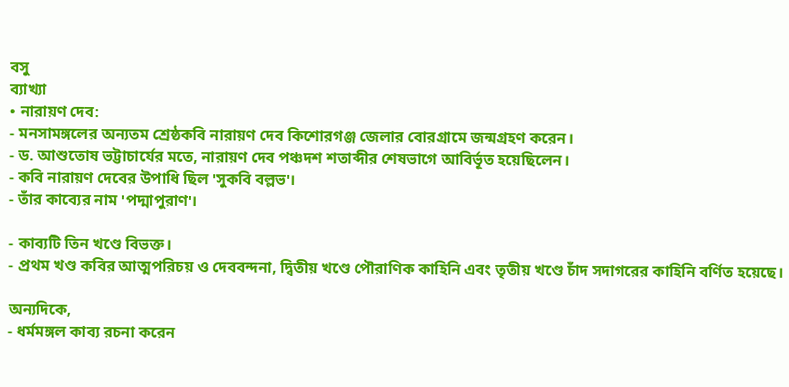বসু
ব্যাখ্যা
• নারায়ণ দেব:
- মনসামঙ্গলের অন্যতম শ্রেষ্ঠকবি নারায়ণ দেব কিশোরগঞ্জ জেলার বোরগ্রামে জন্মগ্রহণ করেন।
- ড. আশুতোষ ভট্টাচার্যের মতে, নারায়ণ দেব পঞ্চদশ শতাব্দীর শেষভাগে আবির্ভূত হয়েছিলেন।
- কবি নারায়ণ দেবের উপাধি ছিল 'সুকবি বল্লভ'।
- তাঁর কাব্যের নাম 'পদ্মাপুরাণ'।

- কাব্যটি তিন খণ্ডে বিভক্ত।
- প্রথম খণ্ড কবির আত্মপরিচয় ও দেববন্দনা, দ্বিতীয় খণ্ডে পৌরাণিক কাহিনি এবং তৃতীয় খণ্ডে চাঁদ সদাগরের কাহিনি বর্ণিত হয়েছে।

অন্যদিকে,
- ধর্মমঙ্গল কাব্য রচনা করেন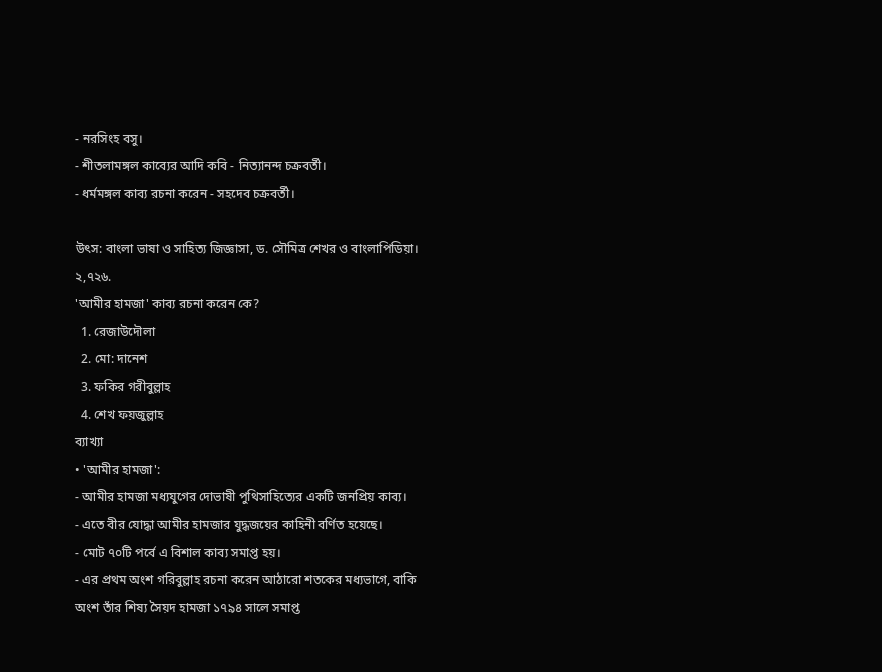- নরসিংহ বসু।
- শীতলামঙ্গল কাব্যের আদি কবি - নিত্যানন্দ চক্রবর্তী।
- ধর্মমঙ্গল কাব্য রচনা করেন - সহদেব চক্রবর্তী।

উৎস: বাংলা ভাষা ও সাহিত্য জিজ্ঞাসা, ড. সৌমিত্র শেখর ও বাংলাপিডিয়া।
২,৭২৬.
'আমীর হামজা' কাব্য রচনা করেন কে?
  1. রেজাউদৌলা
  2. মো: দানেশ
  3. ফকির গরীবুল্লাহ
  4. শেখ ফয়জুল্লাহ
ব্যাখ্যা
• 'আমীর হামজা':
- আমীর হামজা মধ্যযুগের দোভাষী পুথিসাহিত্যের একটি জনপ্রিয় কাব্য।
- এতে বীর যোদ্ধা আমীর হামজার যুদ্ধজয়ের কাহিনী বর্ণিত হয়েছে।
- মোট ৭০টি পর্বে এ বিশাল কাব্য সমাপ্ত হয়।
- এর প্রথম অংশ গরিবুল্লাহ রচনা করেন আঠারো শতকের মধ্যভাগে, বাকি অংশ তাঁর শিষ্য সৈয়দ হামজা ১৭৯৪ সালে সমাপ্ত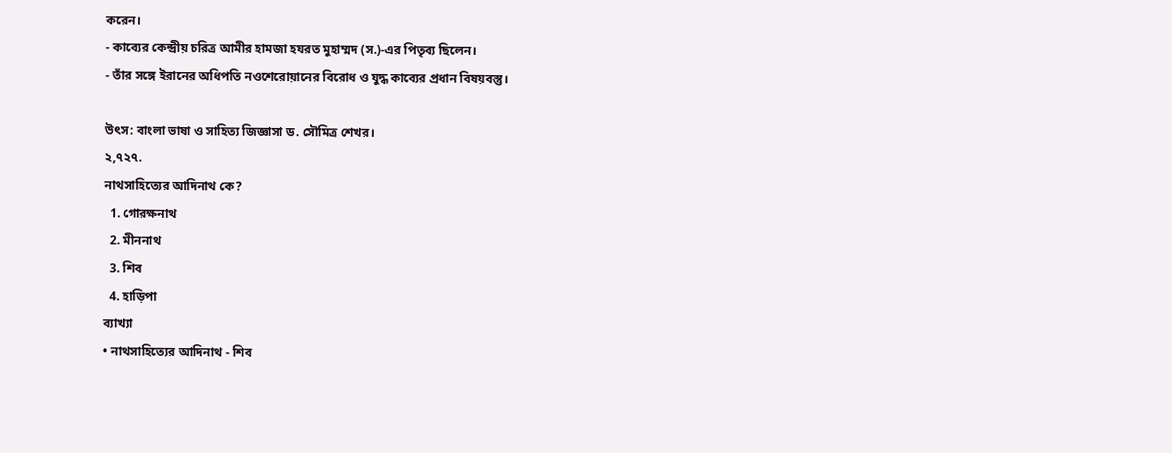করেন।
- কাব্যের কেন্দ্রীয় চরিত্র আমীর হামজা হযরত মুহাম্মদ (স.)-এর পিতৃব্য ছিলেন।
- তাঁর সঙ্গে ইরানের অধিপতি নওশেরোয়ানের বিরোধ ও যুদ্ধ কাব্যের প্রধান বিষয়বস্তু।

উৎস: বাংলা ভাষা ও সাহিত্য জিজ্ঞাসা ড. সৌমিত্র শেখর।
২,৭২৭.
নাথসাহিত্যের আদিনাথ কে?
  1. গোরক্ষনাথ
  2. মীননাথ
  3. শিব
  4. হাড়িপা
ব্যাখ্যা
• নাথসাহিত্যের আদিনাথ - শিব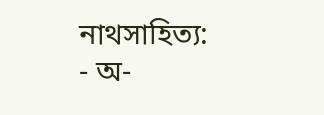নাথসাহিত্য:
- অ-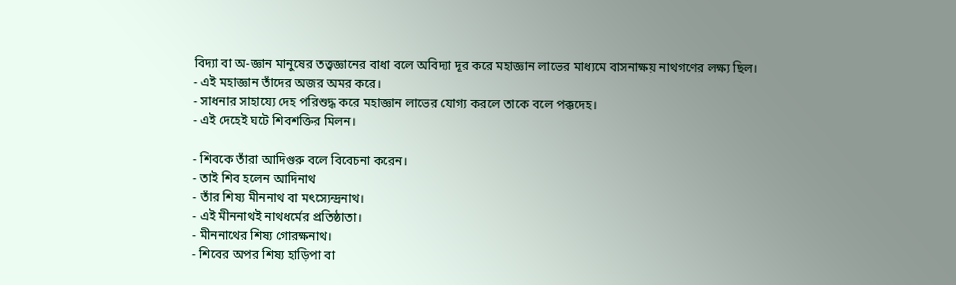বিদ্যা বা অ-জ্ঞান মানুষের তত্ত্বজ্ঞানের বাধা বলে অবিদ্যা দূর করে মহাজ্ঞান লাভের মাধ্যমে বাসনাক্ষয় নাথগণের লক্ষ্য ছিল।
- এই মহাজ্ঞান তাঁদের অজর অমর করে।
- সাধনার সাহায্যে দেহ পরিশুদ্ধ করে মহাজ্ঞান লাভের যোগ্য করলে তাকে বলে পক্কদেহ।
- এই দেহেই ঘটে শিবশক্তির মিলন।

- শিবকে তাঁরা আদিগুরু বলে বিবেচনা করেন।
- তাই শিব হলেন আদিনাথ
- তাঁর শিষ্য মীননাথ বা মৎস্যেন্দ্রনাথ।
- এই মীননাথই নাথধর্মের প্রতিষ্ঠাতা।
- মীননাথের শিষ্য গোরক্ষনাথ।
- শিবের অপর শিষ্য হাড়িপা বা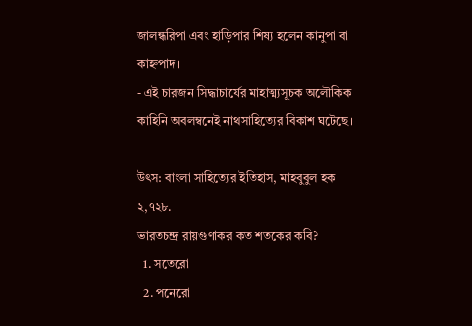জালন্ধরিপা এবং হাড়িপার শিষ্য হলেন কানুপা বা কাহ্নপাদ।
- এই চারজন সিদ্ধাচার্যের মাহাত্ম্যসূচক অলৌকিক কাহিনি অবলম্বনেই নাথসাহিত্যের বিকাশ ঘটেছে।

উৎস: বাংলা সাহিত্যের ইতিহাস, মাহবুবুল হক
২,৭২৮.
ভারতচন্দ্র রায়গুণাকর কত শতকের কবি?
  1. সতেরো
  2. পনেরো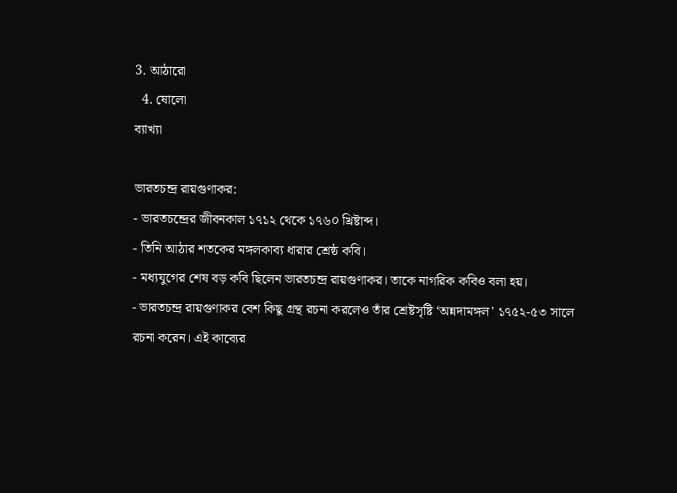3. আঠারো
  4. ষোলো
ব্যাখ্যা

ভারতচন্দ্র রায়গুণাকর:
- ভারতচন্দ্রের জীবনকাল ১৭১২ থেকে ১৭৬০ খ্রিষ্টাব্দ।
- তিনি আঠার শতকের মঙ্গলকাব্য ধারার শ্রেষ্ঠ কবি।
- মধ্যযুগের শেষ বড় কবি ছিলেন ভারতচন্দ্র রায়গুণাকর। তাকে নাগরিক কবিও বলা হয়।
- ভারতচন্দ্র রায়গুণাকর বেশ কিছু গ্রন্থ রচনা করলেও তাঁর শ্রেষ্টসৃষ্টি ‘অন্নদামঙ্গল' ১৭৫২-৫৩ সালে রচনা করেন। এই কাব্যের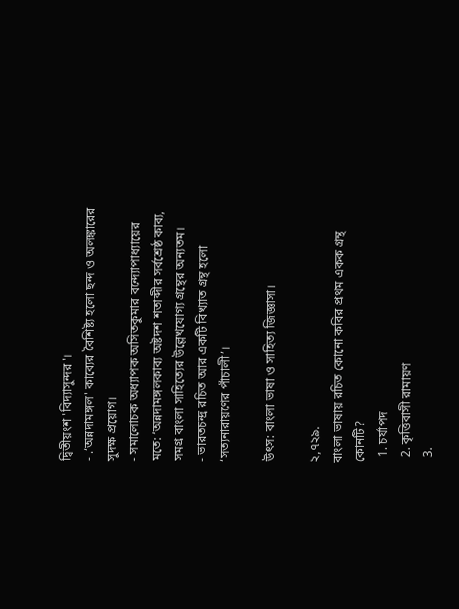দ্বিতীয়ংশ 'বিদ্যাসুন্দর'।
- .‘অন্নদামঙ্গল' কাব্যের বৈশিষ্ট্য হলো ছন্দ ও অলঙ্কারের সুদক্ষ প্রয়োগ।
- সমালোচক অধ্যাপক অসিতকুমার বন্দ্যোপাধ্যায়ের মতে: ‘অন্নদামঙ্গলকাব্য অষ্টদশ শতাব্দীর সর্বশ্রেষ্ঠ কাব্য, সমগ্র বাংলা সাহিত্যের উল্লেখযোগ্য গ্রন্থের অন্যতম।
- ভারতচন্দ্র রচিত আর একটি বিখ্যাত গ্রন্থ হলো ‘সত্যনারায়ণের পাঁচালী’।

উৎস: বাংলা ভাষা ও সাহিত্য জিজ্ঞাসা।

২,৭২৯.
বাংলা ভাষায় রচিত কোনো কবির প্রথম একক গ্রন্থ কোনটি?
  1. চর্যাপদ
  2. কৃত্তিবাসী রামায়ণ
  3.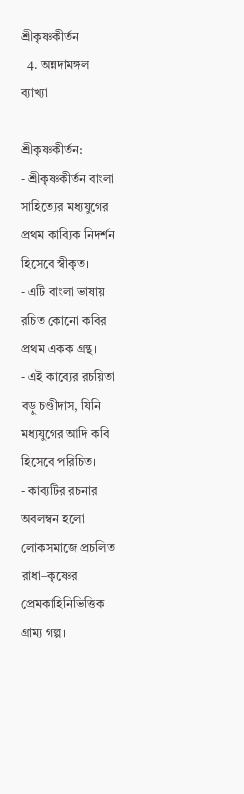শ্রীকৃষ্ণকীর্তন
  4. অন্নদামঙ্গল
ব্যাখ্যা

শ্রীকৃষ্ণকীর্তন:
- শ্রীকৃষ্ণকীর্তন বাংলা সাহিত্যের মধ্যযুগের প্রথম কাব্যিক নিদর্শন হিসেবে স্বীকৃত।
- এটি বাংলা ভাষায় রচিত কোনো কবির প্রথম একক গ্রন্থ।
- এই কাব্যের রচয়িতা বড়ু চণ্ডীদাস, যিনি মধ্যযুগের আদি কবি হিসেবে পরিচিত।
- কাব্যটির রচনার অবলম্বন হলো লোকসমাজে প্রচলিত রাধা–কৃষ্ণের প্রেমকাহিনিভিত্তিক গ্রাম্য গল্প।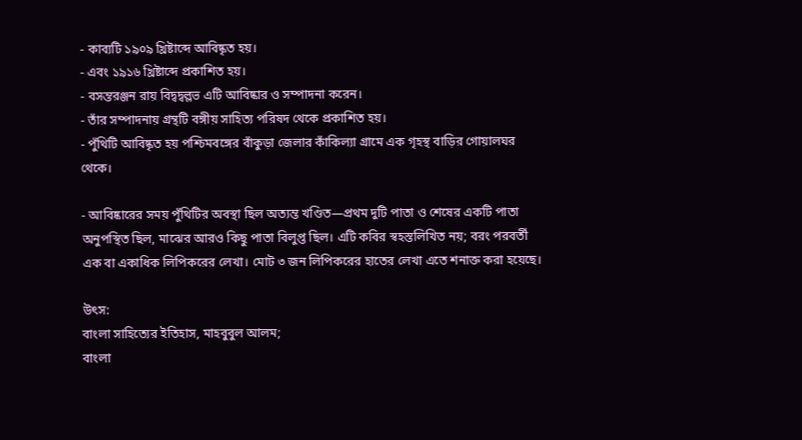- কাব্যটি ১৯০৯ খ্রিষ্টাব্দে আবিষ্কৃত হয়।
- এবং ১৯১৬ খ্রিষ্টাব্দে প্রকাশিত হয়।
- বসন্তরঞ্জন রায় বিদ্বদ্বল্লভ এটি আবিষ্কার ও সম্পাদনা করেন।
- তাঁর সম্পাদনায় গ্রন্থটি বঙ্গীয় সাহিত্য পরিষদ থেকে প্রকাশিত হয়।
- পুঁথিটি আবিষ্কৃত হয় পশ্চিমবঙ্গের বাঁকুড়া জেলার কাঁকিল্যা গ্রামে এক গৃহস্থ বাড়ির গোয়ালঘর থেকে।

- আবিষ্কারের সময় পুঁথিটির অবস্থা ছিল অত্যন্ত খণ্ডিত—প্রথম দুটি পাতা ও শেষের একটি পাতা অনুপস্থিত ছিল, মাঝের আরও কিছু পাতা বিলুপ্ত ছিল। এটি কবির স্বহস্তলিখিত নয়; বরং পরবর্তী এক বা একাধিক লিপিকরের লেখা। মোট ৩ জন লিপিকরের হাতের লেখা এতে শনাক্ত করা হয়েছে।

উৎস:
বাংলা সাহিত্যের ইতিহাস, মাহবুবুল আলম;
বাংলা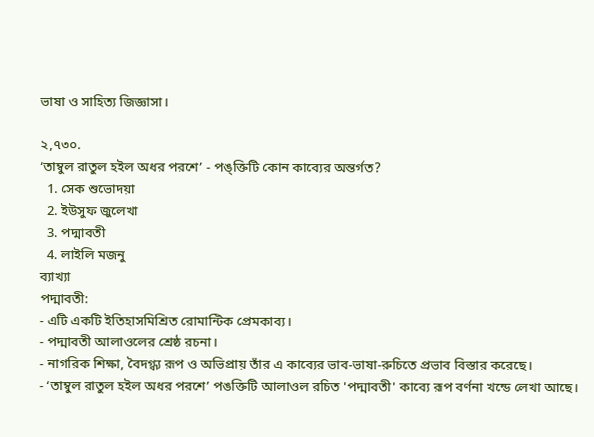ভাষা ও সাহিত্য জিজ্ঞাসা।

২,৭৩০.
‘তাম্বুল রাতুল হইল অধর পরশে’ - পঙ্‌ক্তিটি কোন কাব্যের অন্তর্গত?
  1. সেক শুভোদয়া
  2. ইউসুফ জুলেখা
  3. পদ্মাবতী
  4. লাইলি মজনু
ব্যাখ্যা
পদ্মাবতী:
- এটি একটি ইতিহাসমিশ্রিত রোমান্টিক প্রেমকাব্য।
- পদ্মাবতী আলাওলের শ্রেষ্ঠ রচনা।
- নাগরিক শিক্ষা, বৈদগ্ধ্য রূপ ও অভিপ্রায় তাঁর এ কাব্যের ভাব-ভাষা-রুচিতে প্রভাব বিস্তার করেছে।
- ‘তাম্বুল রাতুল হইল অধর পরশে’ পঙক্তিটি আলাওল রচিত 'পদ্মাবতী' কাব্যে রূপ বর্ণনা খন্ডে লেখা আছে।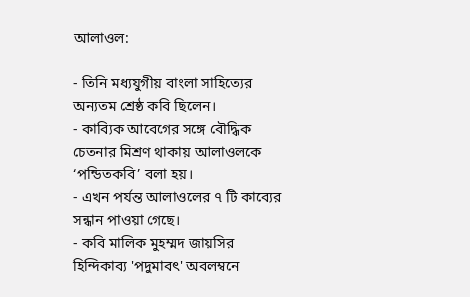আলাওল:

- তিনি মধ্যযুগীয় বাংলা সাহিত্যের অন্যতম শ্রেষ্ঠ কবি ছিলেন।
- কাব্যিক আবেগের সঙ্গে বৌদ্ধিক চেতনার মিশ্রণ থাকায় আলাওলকে ‘পন্ডিতকবি’ বলা হয়।
- এখন পর্যন্ত আলাওলের ৭ টি কাব্যের সন্ধান পাওয়া গেছে।
- কবি মালিক মুহম্মদ জায়সির হিন্দিকাব্য 'পদুমাবৎ' অবলম্বনে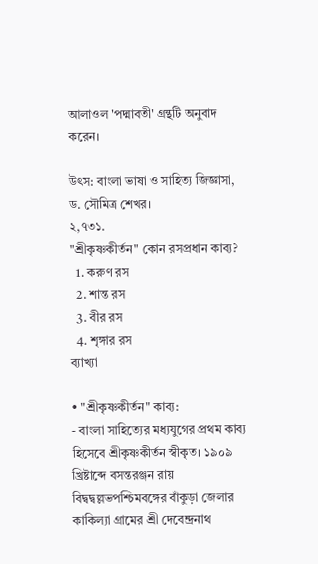আলাওল 'পদ্মাবতী' গ্রন্থটি অনুবাদ করেন।

উৎস: বাংলা ভাষা ও সাহিত্য জিজ্ঞাসা, ড. সৌমিত্র শেখর।
২,৭৩১.
"শ্রীকৃষ্ণকীর্তন" কোন রসপ্রধান কাব্য?
  1. করুণ রস
  2. শান্ত রস
  3. বীর রস
  4. শৃঙ্গার রস
ব্যাখ্যা

• "শ্রীকৃষ্ণকীর্তন" কাব্য:
- বাংলা সাহিত্যের মধ্যযুগের প্রথম কাব্য হিসেবে শ্রীকৃষ্ণকীর্তন স্বীকৃত। ১৯০৯ খ্রিষ্টাব্দে বসন্তরঞ্জন রায় বিদ্বদ্বল্লভপশ্চিমবঙ্গের বাঁকুড়া জেলার কাকিল্যা গ্রামের শ্রী দেবেন্দ্রনাথ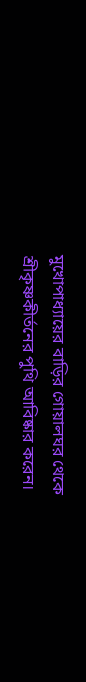মুখোপাধ্যায়ের বাড়ির গোয়ালঘর থেকে শ্রীকৃষ্ণকীর্তনের পুথি আবিষ্কার করেন।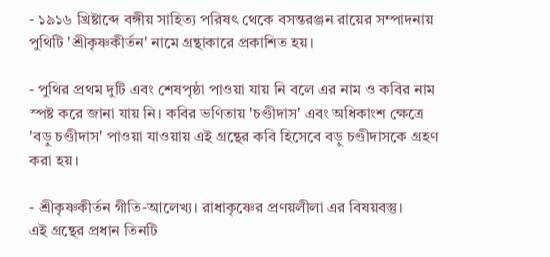- ১৯১৬ খ্রিষ্টাব্দে বঙ্গীয় সাহিত্য পরিষৎ থেকে বসন্তরঞ্জন রায়ের সম্পাদনায় পুথিটি 'শ্রীকৃষ্ণকীর্তন' নামে গ্রন্থাকারে প্রকাশিত হয়।

- পুথির প্রথম দুটি এবং শেষপৃষ্ঠা পাওয়া যায় নি বলে এর নাম ও কবির নাম স্পষ্ট করে জানা যায় নি। কবির ভণিতায় 'চণ্ডীদাস' এবং অধিকাংশ ক্ষেত্রে 'বড়ু চণ্ডীদাস' পাওয়া যাওয়ায় এই গ্রন্থের কবি হিসেবে বড়ু চণ্ডীদাসকে গ্রহণ করা হয়।

- শ্রীকৃষ্ণকীর্তন গীতি-আলেখ্য। রাধাকৃষ্ণের প্রণয়লীলা এর বিষয়বস্তু।
এই গ্রন্থের প্রধান তিনটি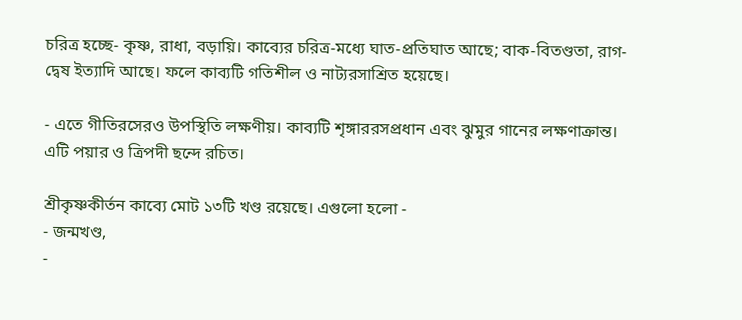চরিত্র হচ্ছে- কৃষ্ণ, রাধা, বড়ায়ি। কাব্যের চরিত্র-মধ্যে ঘাত-প্রতিঘাত আছে; বাক-বিতণ্ডতা, রাগ-দ্বেষ ইত্যাদি আছে। ফলে কাব্যটি গতিশীল ও নাট্যরসাশ্রিত হয়েছে।

- এতে গীতিরসেরও উপস্থিতি লক্ষণীয়। কাব্যটি শৃঙ্গাররসপ্রধান এবং ঝুমুর গানের লক্ষণাক্রান্ত। এটি পয়ার ও ত্রিপদী ছন্দে রচিত।

শ্রীকৃষ্ণকীর্তন কাব্যে মোট ১৩টি খণ্ড রয়েছে। এগুলো হলো -
- জন্মখণ্ড,
-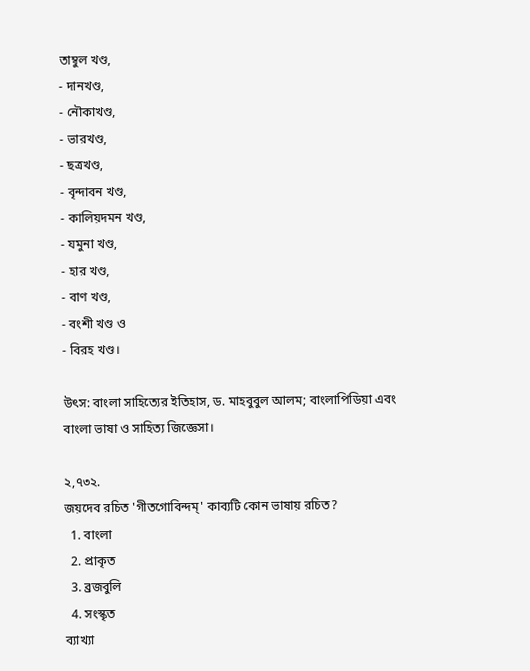তাম্বুল খণ্ড,
- দানখণ্ড,
- নৌকাখণ্ড,
- ভারখণ্ড,
- ছত্রখণ্ড,
- বৃন্দাবন খণ্ড,
- কালিয়দমন খণ্ড,
- যমুনা খণ্ড,
- হার খণ্ড,
- বাণ খণ্ড,
- বংশী খণ্ড ও
- বিরহ খণ্ড।

উৎস: বাংলা সাহিত্যের ইতিহাস, ড. মাহবুবুল আলম; বাংলাপিডিয়া এবং বাংলা ভাষা ও সাহিত্য জিজ্ঞেসা।

২,৭৩২.
জয়দেব রচিত 'গীতগোবিন্দম্' কাব্যটি কোন ভাষায় রচিত?
  1. বাংলা
  2. প্রাকৃত
  3. ব্রজবুলি
  4. সংস্কৃত
ব্যাখ্যা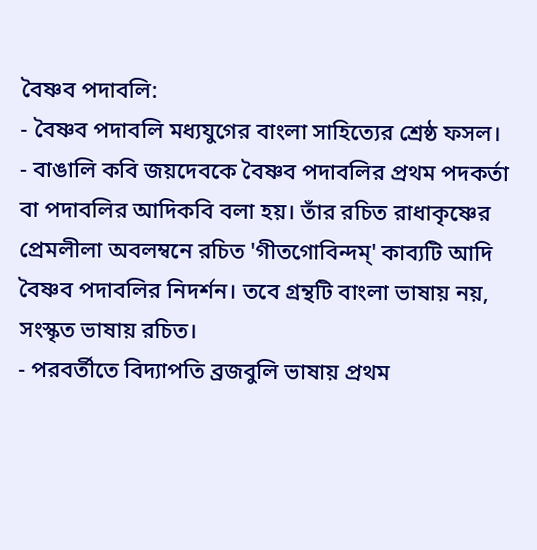বৈষ্ণব পদাবলি:
- বৈষ্ণব পদাবলি মধ্যযুগের বাংলা সাহিত্যের শ্রেষ্ঠ ফসল।
- বাঙালি কবি জয়দেবকে বৈষ্ণব পদাবলির প্রথম পদকর্তা বা পদাবলির আদিকবি বলা হয়। তাঁর রচিত রাধাকৃষ্ণের প্রেমলীলা অবলম্বনে রচিত 'গীতগোবিন্দম্' কাব্যটি আদি বৈষ্ণব পদাবলির নিদর্শন। তবে গ্রন্থটি বাংলা ভাষায় নয়, সংস্কৃত ভাষায় রচিত।
- পরবর্তীতে বিদ্যাপতি ব্রজবুলি ভাষায় প্রথম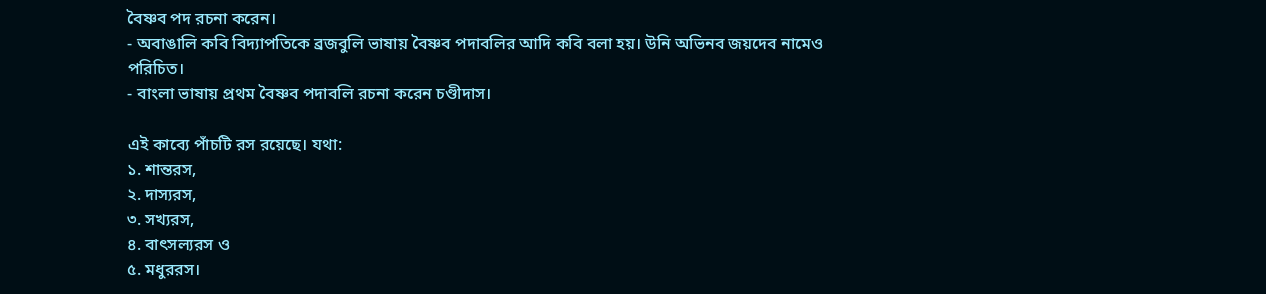বৈষ্ণব পদ রচনা করেন।
- অবাঙালি কবি বিদ্যাপতিকে ব্রজবুলি ভাষায় বৈষ্ণব পদাবলির আদি কবি বলা হয়। উনি অভিনব জয়দেব নামেও পরিচিত।
- বাংলা ভাষায় প্রথম বৈষ্ণব পদাবলি রচনা করেন চণ্ডীদাস।

এই কাব্যে পাঁচটি রস রয়েছে। যথা:
১. শান্তরস,
২. দাস্যরস,
৩. সখ্যরস,
৪. বাৎসল্যরস ও
৫. মধুররস।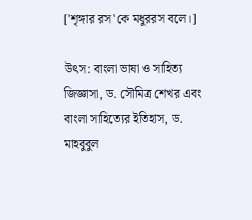['শৃঙ্গার রস'কে মধুররস বলে।]

উৎস: বাংলা ভাষা ও সাহিত্য জিজ্ঞাসা, ড. সৌমিত্র শেখর এবং বাংলা সাহিত্যের ইতিহাস, ড. মাহবুবুল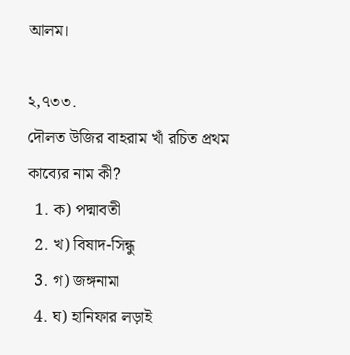আলম।

২,৭৩৩.
দৌলত উজির বাহরাম খাঁ রচিত প্রথম কাব্যের নাম কী?
  1. ক) পদ্মাবতী
  2. খ) বিষাদ-সিন্ধু
  3. গ) জঙ্গনামা
  4. ঘ) হানিফার লড়াই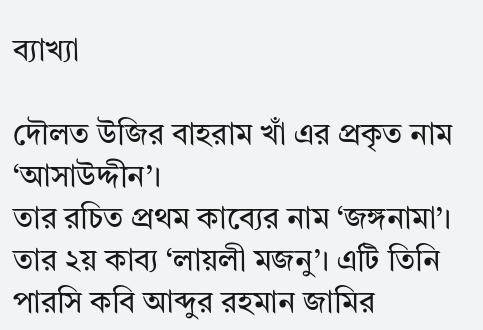ব্যাখ্যা

দৌলত উজির বাহরাম খাঁ এর প্রকৃত নাম ‘আসাউদ্দীন’।
তার রচিত প্রথম কাব্যের নাম ‘জঙ্গনামা’।
তার ২য় কাব্য ‘লায়লী মজনু’। এটি তিনি পারসি কবি আব্দুর রহমান জামির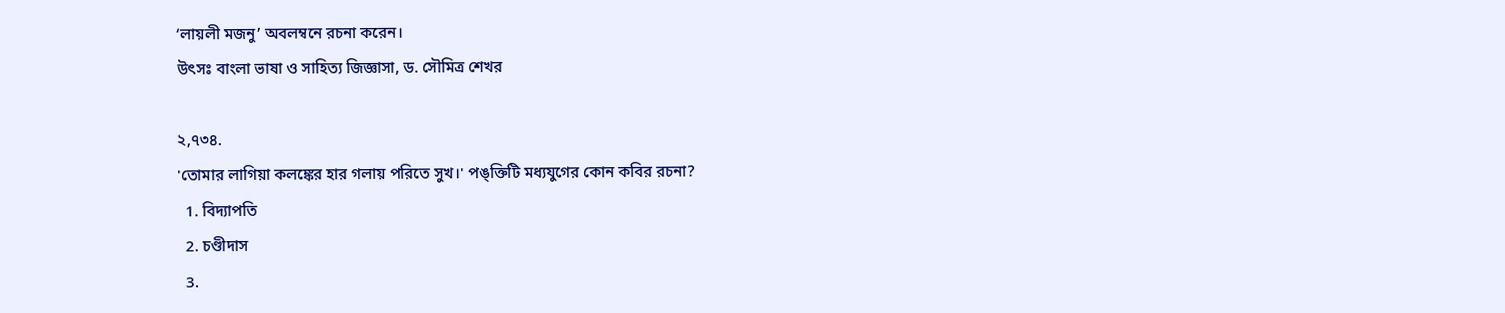‘লায়লী মজনু’ অবলম্বনে রচনা করেন।
উৎসঃ বাংলা ভাষা ও সাহিত্য জিজ্ঞাসা, ড. সৌমিত্র শেখর

২,৭৩৪.
'তোমার লাগিয়া কলঙ্কের হার গলায় পরিতে সুখ।' পঙ্‌ক্তিটি মধ্যযুগের কোন কবির রচনা?
  1. বিদ্যাপতি
  2. চণ্ডীদাস
  3.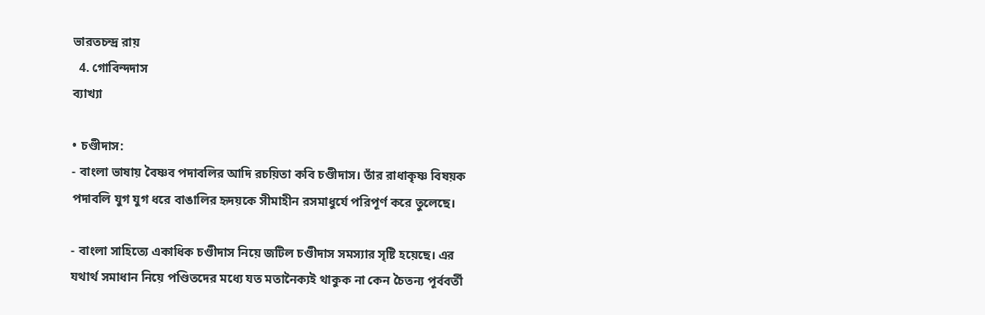ভারতচন্দ্র রায়
  4. গোবিন্দদাস
ব্যাখ্যা

• চণ্ডীদাস:
- বাংলা ভাষায় বৈষ্ণব পদাবলির আদি রচয়িতা কবি চণ্ডীদাস। তাঁর রাধাকৃষ্ণ বিষয়ক পদাবলি যুগ যুগ ধরে বাঙালির হৃদয়কে সীমাহীন রসমাধুর্যে পরিপূর্ণ করে তুলেছে।

- বাংলা সাহিত্যে একাধিক চণ্ডীদাস নিয়ে জটিল চণ্ডীদাস সমস্যার সৃষ্টি হয়েছে। এর যথার্থ সমাধান নিয়ে পণ্ডিতদের মধ্যে যত মতানৈক্যই থাকুক না কেন চৈতন্য পূর্ববর্তী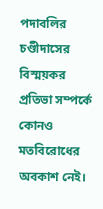পদাবলির চণ্ডীদাসের বিস্ময়কর প্রতিভা সম্পর্কে কোনও মতবিরোধের অবকাশ নেই।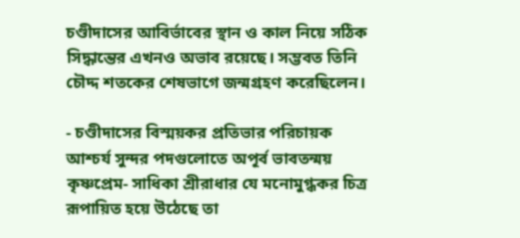চণ্ডীদাসের আবির্ভাবের স্থান ও কাল নিয়ে সঠিক সিদ্ধান্তের এখনও অভাব রয়েছে। সম্ভবত তিনি চৌদ্দ শতকের শেষভাগে জন্মগ্রহণ করেছিলেন।

- চণ্ডীদাসের বিস্ময়কর প্রতিভার পরিচায়ক আশ্চর্য সুন্দর পদগুলোতে অপূর্ব ভাবতন্ময় কৃষ্ণপ্রেম- সাধিকা শ্রীরাধার যে মনোমুগ্ধকর চিত্র রূপায়িত হয়ে উঠেছে তা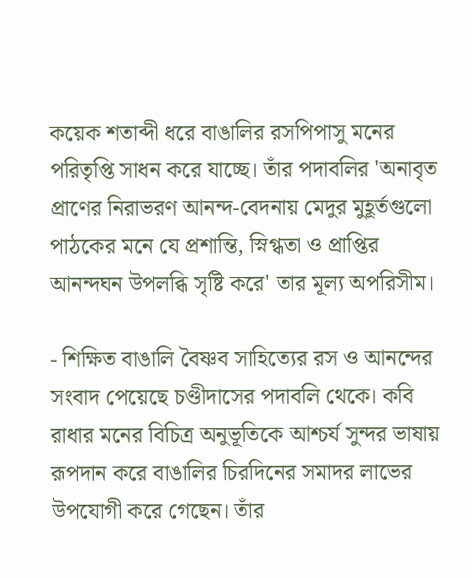কয়েক শতাব্দী ধরে বাঙালির রসপিপাসু মনের পরিতৃপ্তি সাধন করে যাচ্ছে। তাঁর পদাবলির 'অনাবৃত প্রাণের নিরাভরণ আনন্দ-বেদনায় মেদুর মুহূর্তগুলো পাঠকের মনে যে প্রশান্তি, স্নিগ্ধতা ও প্রাপ্তির আনন্দঘন উপলব্ধি সৃষ্টি করে' তার মূল্য অপরিসীম।

- শিক্ষিত বাঙালি বৈষ্ণব সাহিত্যের রস ও আনন্দের সংবাদ পেয়েছে চণ্ডীদাসের পদাবলি থেকে। কবি রাধার মনের বিচিত্র অনুভূতিকে আশ্চর্য সুন্দর ভাষায় রূপদান করে বাঙালির চিরদিনের সমাদর লাভের উপযোগী করে গেছেন। তাঁর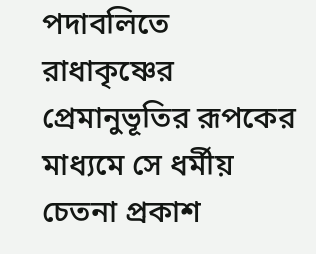পদাবলিতে রাধাকৃষ্ণের প্রেমানুভূতির রূপকের মাধ্যমে সে ধর্মীয় চেতনা প্রকাশ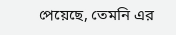পেয়েছে, তেমনি এর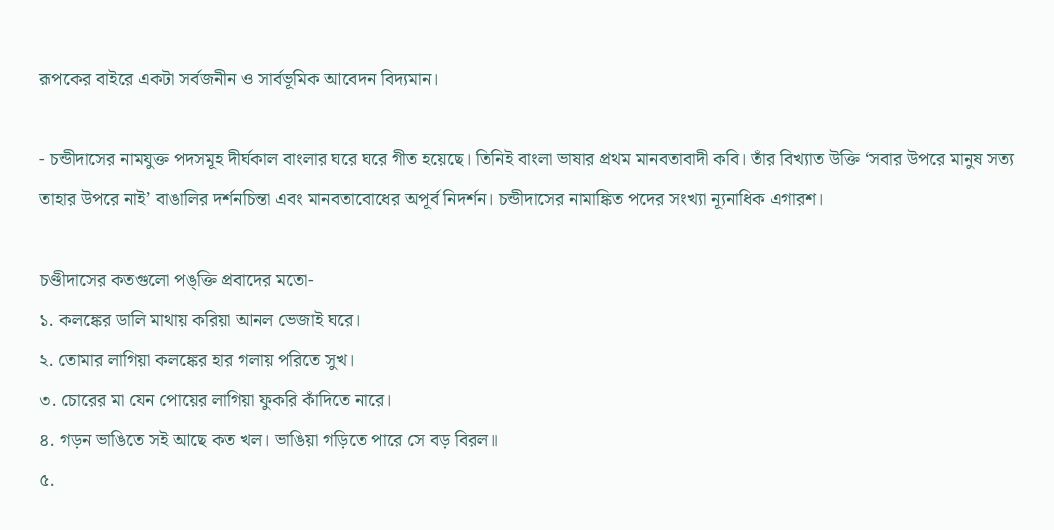রূপকের বাইরে একটা সর্বজনীন ও সার্বভূমিক আবেদন বিদ্যমান।

- চন্ডীদাসের নামযুক্ত পদসমূহ দীর্ঘকাল বাংলার ঘরে ঘরে গীত হয়েছে। তিনিই বাংলা ভাষার প্রথম মানবতাবাদী কবি। তাঁর বিখ্যাত উক্তি ‘সবার উপরে মানুষ সত্য তাহার উপরে নাই’ বাঙালির দর্শনচিন্তা এবং মানবতাবোধের অপূর্ব নিদর্শন। চন্ডীদাসের নামাঙ্কিত পদের সংখ্যা ন্যূনাধিক এগারশ।

চণ্ডীদাসের কতগুলো পঙ্‌ক্তি প্রবাদের মতো-
১. কলঙ্কের ডালি মাথায় করিয়া আনল ভেজাই ঘরে।
২. তোমার লাগিয়া কলঙ্কের হার গলায় পরিতে সুখ।
৩. চোরের মা যেন পোয়ের লাগিয়া ফুকরি কাঁদিতে নারে।
৪. গড়ন ভাঙিতে সই আছে কত খল। ভাঙিয়া গড়িতে পারে সে বড় বিরল॥
৫.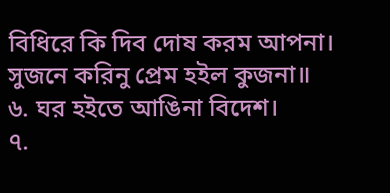বিধিরে কি দিব দোষ করম আপনা। সুজনে করিনু প্রেম হইল কুজনা॥
৬. ঘর হইতে আঙিনা বিদেশ।
৭.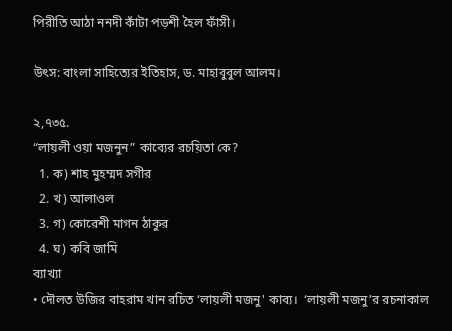পিরীতি আঠা ননদী কাঁটা পড়শী হৈল ফাঁসী।

উৎস: বাংলা সাহিত্যের ইতিহাস, ড. মাহাবুবুল আলম।

২,৭৩৫.
“লায়লী ওয়া মজনুন” কাব্যের রচয়িতা কে?
  1. ক) শাহ মুহম্মদ সগীর
  2. খ) আলাওল
  3. গ) কোরেশী মাগন ঠাকুর
  4. ঘ) কবি জামি
ব্যাখ্যা
• দৌলত উজির বাহরাম খান রচিত ‘লায়লী মজনু' কাব্য।  ‘লায়লী মজনু’র রচনাকাল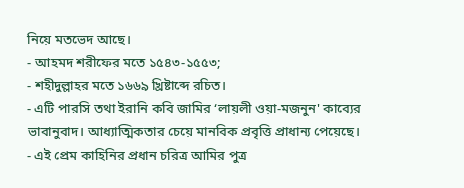নিয়ে মতভেদ আছে।
- আহমদ শরীফের মতে ১৫৪৩-১৫৫৩;
- শহীদুল্লাহর মতে ১৬৬৯ খ্রিষ্টাব্দে রচিত।
- এটি পারসি তথা ইরানি কবি জামির ‘লায়লী ওয়া-মজনুন' কাব্যের ভাবানুবাদ। আধ্যাত্মিকতার চেয়ে মানবিক প্রবৃত্তি প্রাধান্য পেয়েছে।
- এই প্রেম কাহিনির প্রধান চরিত্র আমির পুত্র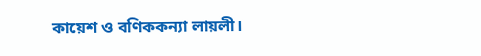কায়েশ ও বণিককন্যা লায়লী।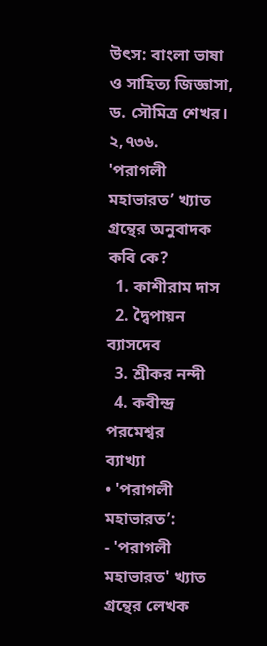উৎস: বাংলা ভাষা ও সাহিত্য জিজ্ঞাসা, ড. সৌমিত্র শেখর।
২,৭৩৬.
'পরাগলী মহাভারত’ খ্যাত গ্রন্থের অনুবাদক কবি কে?
  1. কাশীরাম দাস
  2. দ্বৈপায়ন ব্যাসদেব
  3. শ্রীকর নন্দী
  4. কবীন্দ্র পরমেশ্বর
ব্যাখ্যা
• 'পরাগলী মহাভারত’:
- 'পরাগলী মহাভারত' খ্যাত গ্রন্থের লেখক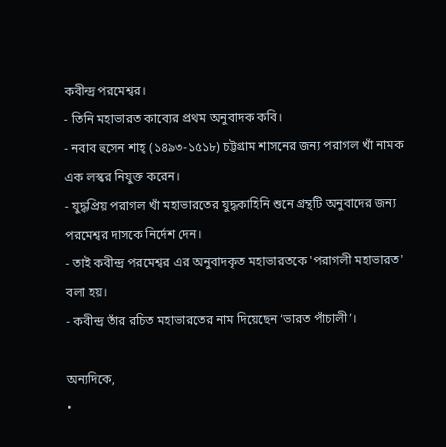কবীন্দ্র পরমেশ্বর।
- তিনি মহাভারত কাব্যের প্রথম অনুবাদক কবি।
- নবাব হুসেন শাহ্‌ (১৪৯৩-১৫১৮) চট্টগ্রাম শাসনের জন্য পরাগল খাঁ নামক এক লস্কর নিযুক্ত করেন।
- যুদ্ধপ্রিয় পরাগল খাঁ মহাভারতের যুদ্ধকাহিনি শুনে গ্রন্থটি অনুবাদের জন্য পরমেশ্বর দাসকে নির্দেশ দেন।
- তাই কবীন্দ্র পরমেশ্বর এর অনুবাদকৃত মহাভারতকে 'পরাগলী মহাভারত' বলা হয়।
- কবীন্দ্র তাঁর রচিত মহাভারতের নাম দিয়েছেন ‘ভারত পাঁচালী’।

অন্যদিকে,
•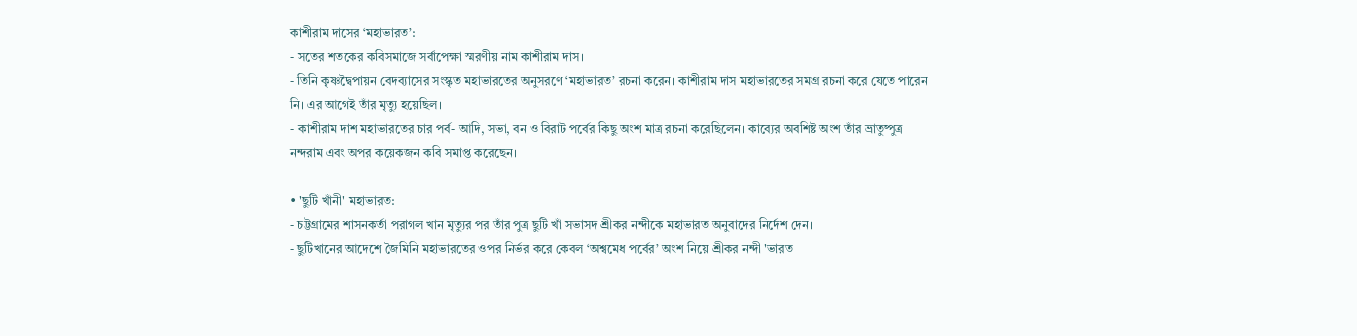কাশীরাম দাসের ‘মহাভারত’:
- সতের শতকের কবিসমাজে সর্বাপেক্ষা স্মরণীয় নাম কাশীরাম দাস।
- তিনি কৃষ্ণদ্বৈপায়ন বেদব্যাসের সংস্কৃত মহাভারতের অনুসরণে ‘মহাভারত’ রচনা করেন। কাশীরাম দাস মহাভারতের সমগ্র রচনা করে যেতে পারেন নি। এর আগেই তাঁর মৃত্যু হয়েছিল।
- কাশীরাম দাশ মহাভারতের চার পর্ব- আদি, সভা, বন ও বিরাট পর্বের কিছু অংশ মাত্র রচনা করেছিলেন। কাব্যের অবশিষ্ট অংশ তাঁর ভ্রাতুষ্পুত্র নন্দরাম এবং অপর কয়েকজন কবি সমাপ্ত করেছেন।

• 'ছুটি খাঁনী' মহাভারত:
- চট্টগ্রামের শাসনকর্তা পরাগল খান মৃত্যুর পর তাঁর পুত্র ছুটি খাঁ সভাসদ শ্রীকর নন্দীকে মহাভারত অনুবাদের নির্দেশ দেন।
- ছুটিখানের আদেশে জৈমিনি মহাভারতের ওপর নির্ভর করে কেবল ‘অশ্বমেধ পর্বের’ অংশ নিয়ে শ্রীকর নন্দী 'ভারত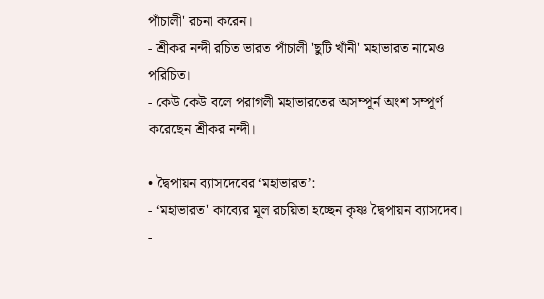পাঁচালী' রচনা করেন।
- শ্রীকর নন্দী রচিত ভারত পাঁচালী 'ছুটি খাঁনী' মহাভারত নামেও পরিচিত।
- কেউ কেউ বলে পরাগলী মহাভারতের অসম্পূর্ন অংশ সম্পূর্ণ করেছেন শ্রীকর নন্দী।

• দ্বৈপায়ন ব্যাসদেবের ‘মহাভারত’:
- ‘মহাভারত' কাব্যের মূল রচয়িতা হচ্ছেন কৃষ্ণ দ্বৈপায়ন ব্যাসদেব।
-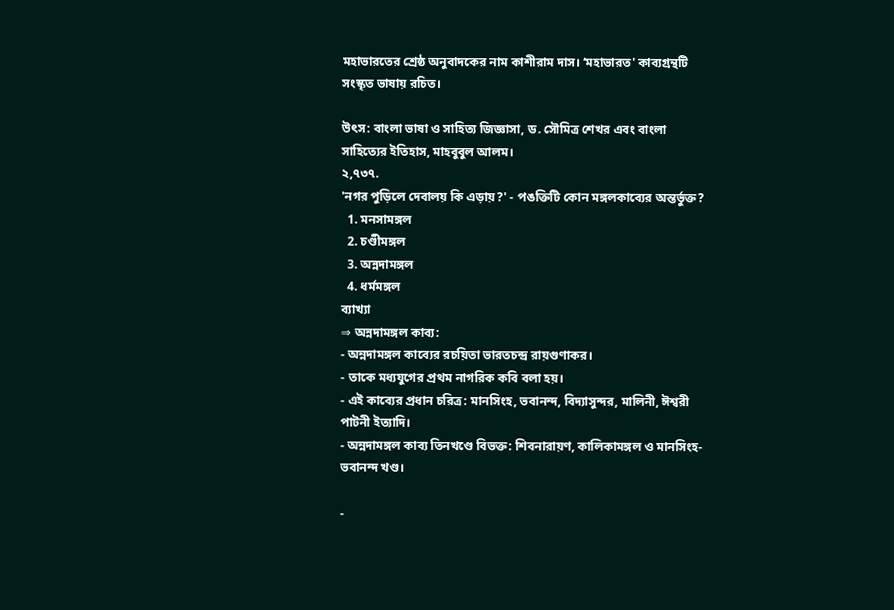মহাভারতের শ্রেষ্ঠ অনুবাদকের নাম কাশীরাম দাস। ‘মহাভারত' কাব্যগ্রন্থটি সংস্কৃত ভাষায় রচিত।

উৎস: বাংলা ভাষা ও সাহিত্য জিজ্ঞাসা, ড. সৌমিত্র শেখর এবং বাংলা সাহিত্যের ইতিহাস, মাহবুবুল আলম।
২,৭৩৭.
'নগর পুড়িলে দেবালয় কি এড়ায়?' - পঙক্তিটি কোন মঙ্গলকাব্যের অন্তর্ভুক্ত?
  1. মনসামঙ্গল
  2. চণ্ডীমঙ্গল
  3. অন্নদামঙ্গল
  4. ধর্মমঙ্গল
ব্যাখ্যা
⇒ অন্নদামঙ্গল কাব্য:
- অন্নদামঙ্গল কাব্যের রচয়িতা ভারতচন্দ্র রায়গুণাকর।
- তাকে মধ্যযুগের প্রথম নাগরিক কবি বলা হয়।
- এই কাব্যের প্রধান চরিত্র: মানসিংহ, ভবানন্দ, বিদ্যাসুন্দর, মালিনী, ঈশ্বরী পাটনী ইত্যাদি।
- অন্নদামঙ্গল কাব্য তিনখণ্ডে বিভক্ত: শিবনারায়ণ, কালিকামঙ্গল ও মানসিংহ- ভবানন্দ খণ্ড।

-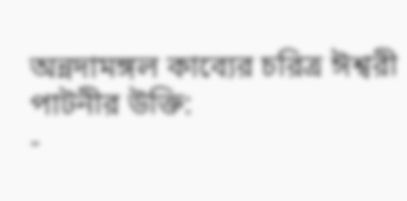অন্নদামঙ্গল কাব্যের চরিত্র ঈশ্বরী পাটনীর উক্তি:
-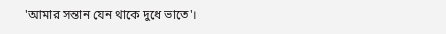'আমার সন্তান যেন থাকে দুধে ভাতে'।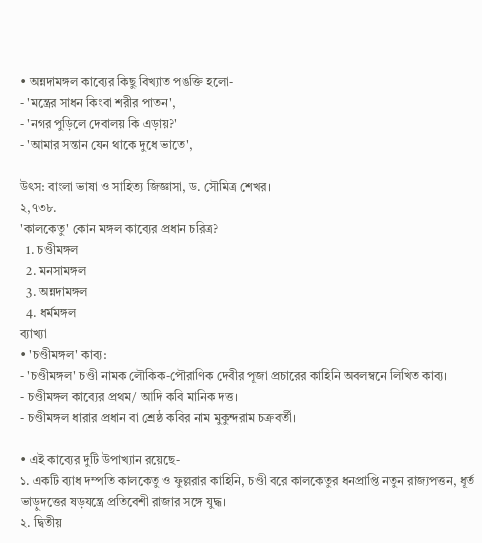• অন্নদামঙ্গল কাব্যের কিছু বিখ্যাত পঙক্তি হলো-
- 'মন্ত্রের সাধন কিংবা শরীর পাতন',
- 'নগর পুড়িলে দেবালয় কি এড়ায়?'
- 'আমার সন্তান যেন থাকে দুধে ভাতে',

উৎস: বাংলা ভাষা ও সাহিত্য জিজ্ঞাসা, ড. সৌমিত্র শেখর।
২,৭৩৮.
'কালকেতু' কোন মঙ্গল কাব্যের প্রধান চরিত্র?
  1. চণ্ডীমঙ্গল
  2. মনসামঙ্গল
  3. অন্নদামঙ্গল
  4. ধর্মমঙ্গল
ব্যাখ্যা
• 'চণ্ডীমঙ্গল' কাব্য:
- 'চণ্ডীমঙ্গল' চণ্ডী নামক লৌকিক-পৌরাণিক দেবীর পূজা প্রচারের কাহিনি অবলম্বনে লিখিত কাব্য।
- চণ্ডীমঙ্গল কাব্যের প্রথম/ আদি কবি মানিক দত্ত।
- চণ্ডীমঙ্গল ধারার প্রধান বা শ্রেষ্ঠ কবির নাম মুকুন্দরাম চক্রবর্তী।

• এই কাব্যের দুটি উপাখ্যান রয়েছে-
১. একটি ব্যাধ দম্পতি কালকেতু ও ফুল্লরার কাহিনি, চণ্ডী বরে কালকেতুর ধনপ্রাপ্তি নতুন রাজ্যপত্তন, ধূর্ত ভাড়ুদত্তের ষড়যন্ত্রে প্রতিবেশী রাজার সঙ্গে যুদ্ধ।
২. দ্বিতীয়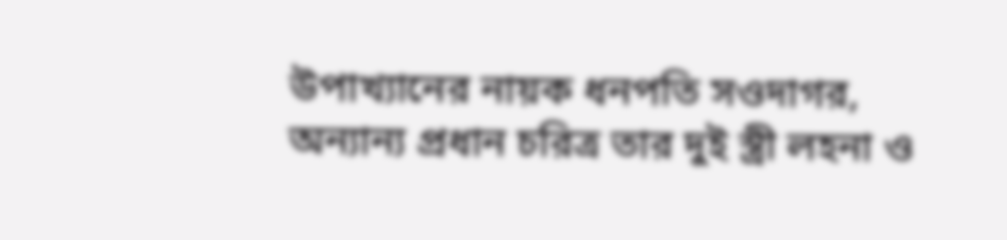উপাখ্যানের নায়ক ধনপতি সওদাগর, অন্যান্য প্রধান চরিত্র তার দুই স্ত্রী লহনা ও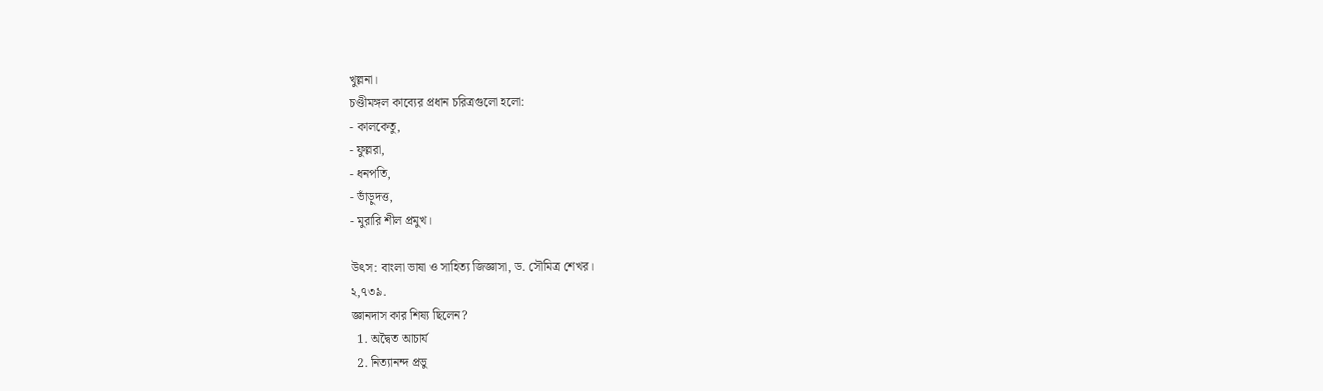খুল্লনা।
চণ্ডীমঙ্গল কাব্যের প্রধান চরিত্রগুলো হলো:
- কালকেতু,
- ফুল্লরা,
- ধনপতি,
- ভাঁড়ুদত্ত,
- মুরারি শীল প্রমুখ।

উৎস: বাংলা ভাষা ও সাহিত্য জিজ্ঞাসা, ড. সৌমিত্র শেখর।
২,৭৩৯.
জ্ঞানদাস কার শিষ্য ছিলেন?
  1. অদ্বৈত আচার্য
  2. নিত্যানন্দ প্রভু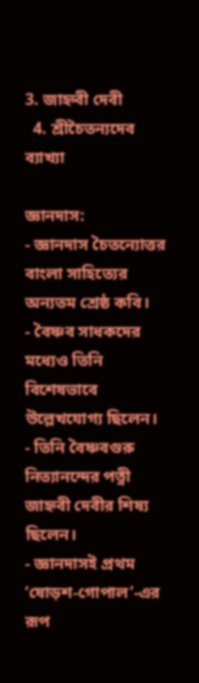3. জাহ্নবী দেবী
  4. শ্রীচৈতন্যদেব
ব্যাখ্যা

জ্ঞানদাস:
- জ্ঞানদাস চৈতন্যোত্তর বাংলা সাহিত্যের অন্যতম শ্রেষ্ঠ কবি।
- বৈষ্ণব সাধকদের মধ্যেও তিনি বিশেষভাবে উল্লেখযোগ্য ছিলেন।
- তিনি বৈষ্ণবগুরু নিত্যানন্দের পত্নী জাহ্নবী দেবীর শিষ্য ছিলেন।
- জ্ঞানদাসই প্রথম ‘ষোড়শ-গোপাল’-এর রূপ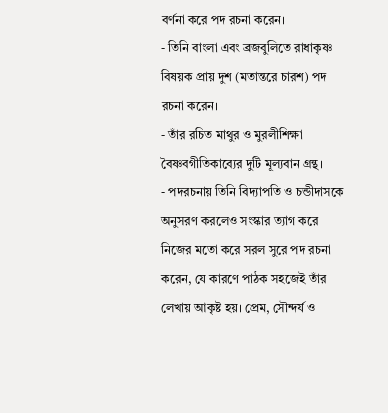বর্ণনা করে পদ রচনা করেন।
- তিনি বাংলা এবং ব্রজবুলিতে রাধাকৃষ্ণ বিষয়ক প্রায় দুশ (মতান্তরে চারশ) পদ রচনা করেন।
- তাঁর রচিত মাথুর ও মুরলীশিক্ষা বৈষ্ণবগীতিকাব্যের দুটি মূল্যবান গ্রন্থ।
- পদরচনায় তিনি বিদ্যাপতি ও চন্ডীদাসকে অনুসরণ করলেও সংস্কার ত্যাগ করে নিজের মতো করে সরল সুরে পদ রচনা করেন, যে কারণে পাঠক সহজেই তাঁর লেখায় আকৃষ্ট হয়। প্রেম, সৌন্দর্য ও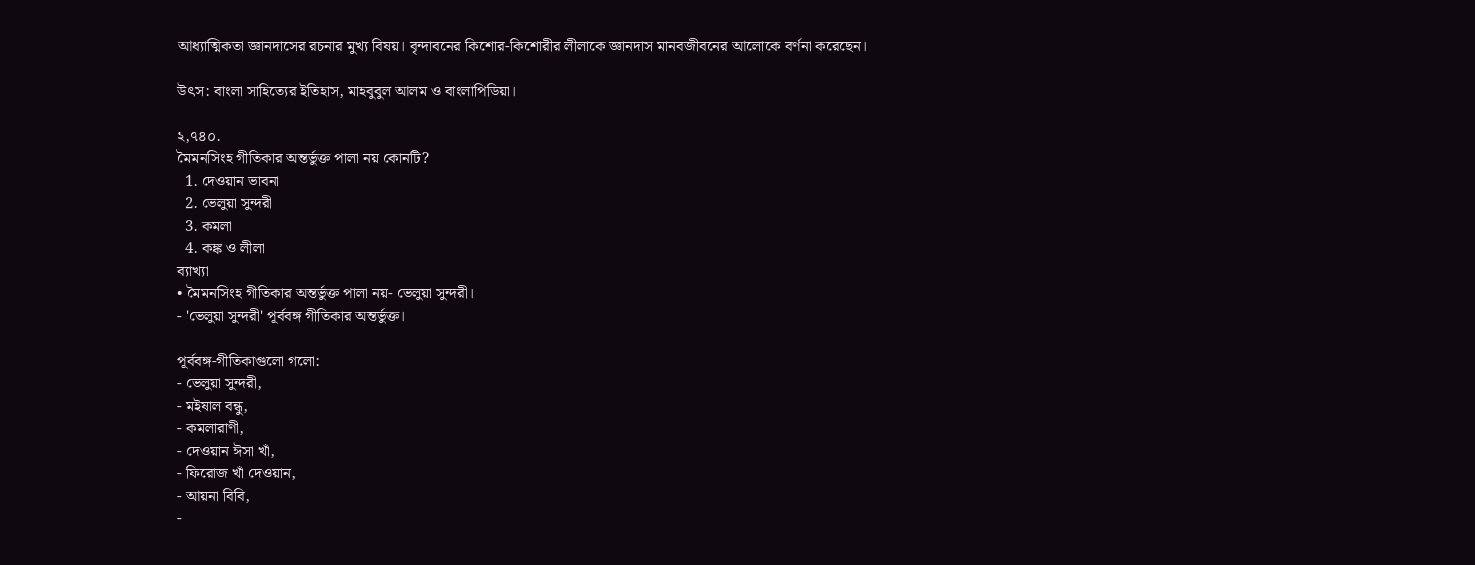আধ্যাত্মিকতা জ্ঞানদাসের রচনার মুখ্য বিষয়। বৃন্দাবনের কিশোর-কিশোরীর লীলাকে জ্ঞানদাস মানবজীবনের আলোকে বর্ণনা করেছেন।

উৎস: বাংলা সাহিত্যের ইতিহাস, মাহবুবুল আলম ও বাংলাপিডিয়া।

২,৭৪০.
মৈমনসিংহ গীতিকার অন্তর্ভুক্ত পালা নয় কোনটি?
  1. দেওয়ান ভাবনা
  2. ভেলুয়া সুন্দরী
  3. কমলা
  4. কঙ্ক ও লীলা
ব্যাখ্যা
• মৈমনসিংহ গীতিকার অন্তর্ভুক্ত পালা নয়- ভেলুয়া সুন্দরী।
- 'ভেলুয়া সুন্দরী' পূর্ববঙ্গ গীতিকার অন্তর্ভুক্ত।

পূর্ববঙ্গ-গীতিকাগুলো গলো:
- ভেলুয়া সুন্দরী,
- মইষাল বন্ধু,
- কমলারাণী,
- দেওয়ান ঈসা খাঁ,
- ফিরোজ খাঁ দেওয়ান,
- আয়না বিবি,
-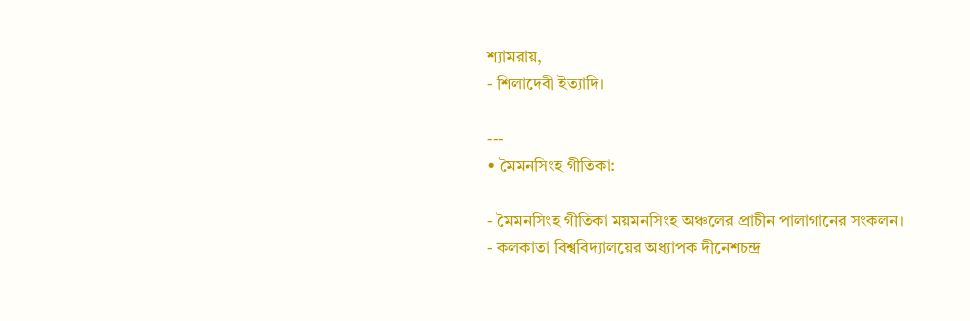শ্যামরায়,
- শিলাদেবী ইত্যাদি।

---
• মৈমনসিংহ গীতিকা:

- মৈমনসিংহ গীতিকা ময়মনসিংহ অঞ্চলের প্রাচীন পালাগানের সংকলন।
- কলকাতা বিশ্ববিদ্যালয়ের অধ্যাপক দীনেশচন্দ্র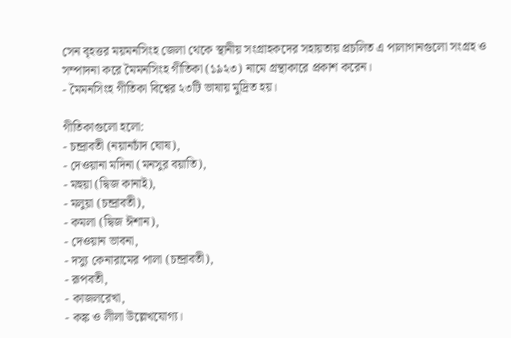সেন বৃহত্তর ময়মনসিংহ জেলা থেকে স্থানীয় সংগ্রাহকদের সহায়তায় প্রচলিত এ পালাগানগুলো সংগ্রহ ও সম্পাদনা করে মৈমনসিংহ গীতিকা (১৯২৩) নামে গ্রন্থাকারে প্রকাশ করেন।
- মৈমনসিংহ গীতিকা বিশ্বের ২৩টি ভাষায় মুদ্রিত হয়।

গীতিকাগুলো হলো:
- চন্দ্রাবতী (নয়ানচাঁদ ঘোষ),
- দেওয়ানা মদিনা (মনসুর বয়াতি),
- মহুয়া (দ্বিজ কানাই),
- মলুয়া (চন্দ্রাবতী),
- কমলা (দ্বিজ ঈশান),
- দেওয়ান ভাবনা,
- দস্যু কেনারামের পালা (চন্দ্রাবতী),
- রূপবতী,
- কাজলরেখা,
- কঙ্ক ও লীলা উল্লেখযোগ্য।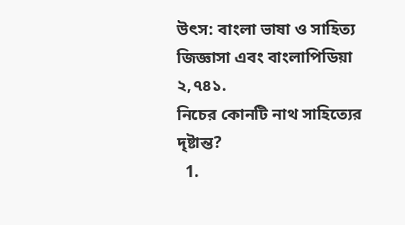উৎস: বাংলা ভাষা ও সাহিত্য জিজ্ঞাসা এবং বাংলাপিডিয়া
২,৭৪১.
নিচের কোনটি নাথ সাহিত্যের দৃষ্টান্ত?
  1.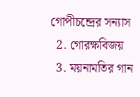গোপীচন্দ্রের সন্যাস
  2. গোরক্ষবিজয়
  3. ময়নামতির গান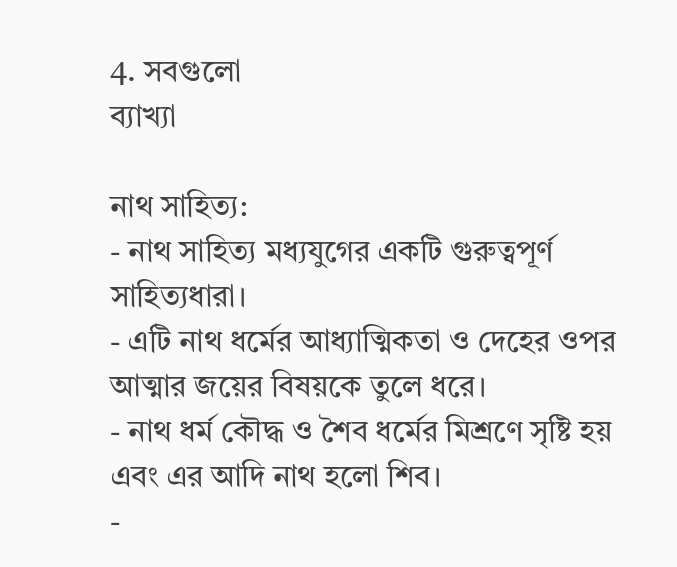4. সবগুলো
ব্যাখ্যা

নাথ সাহিত্য:
- নাথ সাহিত্য মধ্যযুগের একটি গুরুত্বপূর্ণ সাহিত্যধারা।
- এটি নাথ ধর্মের আধ্যাত্মিকতা ও দেহের ওপর আত্মার জয়ের বিষয়কে তুলে ধরে।
- নাথ ধর্ম কৌদ্ধ ও শৈব ধর্মের মিশ্রণে সৃষ্টি হয় এবং এর আদি নাথ হলো শিব।
-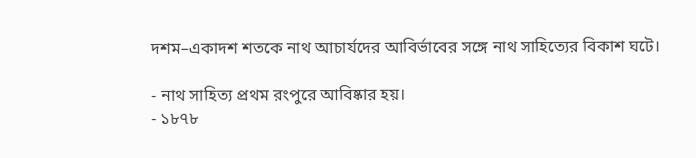দশম–একাদশ শতকে নাথ আচার্যদের আবির্ভাবের সঙ্গে নাথ সাহিত্যের বিকাশ ঘটে।

- নাথ সাহিত্য প্রথম রংপুরে আবিষ্কার হয়।
- ১৮৭৮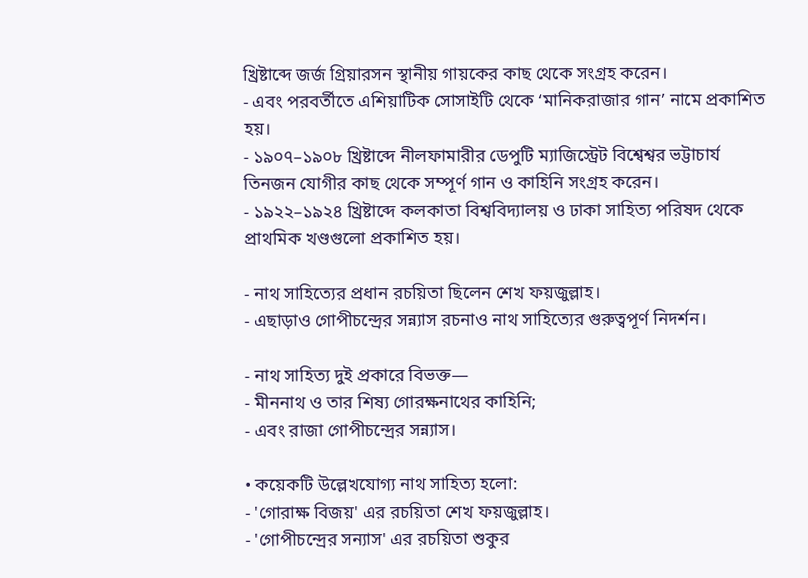খ্রিষ্টাব্দে জর্জ গ্রিয়ারসন স্থানীয় গায়কের কাছ থেকে সংগ্রহ করেন।
- এবং পরবর্তীতে এশিয়াটিক সোসাইটি থেকে ‘মানিকরাজার গান’ নামে প্রকাশিত হয়।
- ১৯০৭–১৯০৮ খ্রিষ্টাব্দে নীলফামারীর ডেপুটি ম্যাজিস্ট্রেট বিশ্বেশ্বর ভট্টাচার্য তিনজন যোগীর কাছ থেকে সম্পূর্ণ গান ও কাহিনি সংগ্রহ করেন।
- ১৯২২–১৯২৪ খ্রিষ্টাব্দে কলকাতা বিশ্ববিদ্যালয় ও ঢাকা সাহিত্য পরিষদ থেকে প্রাথমিক খণ্ডগুলো প্রকাশিত হয়।

- নাথ সাহিত্যের প্রধান রচয়িতা ছিলেন শেখ ফয়জুল্লাহ।
- এছাড়াও গোপীচন্দ্রের সন্ন্যাস রচনাও নাথ সাহিত্যের গুরুত্বপূর্ণ নিদর্শন।

- নাথ সাহিত্য দুই প্রকারে বিভক্ত—
- মীননাথ ও তার শিষ্য গোরক্ষনাথের কাহিনি;
- এবং রাজা গোপীচন্দ্রের সন্ন্যাস।

• কয়েকটি উল্লেখযোগ্য নাথ সাহিত্য হলো:
- 'গোরাক্ষ বিজয়' এর রচয়িতা শেখ ফয়জুল্লাহ।
- 'গোপীচন্দ্রের সন্যাস' এর রচয়িতা শুকুর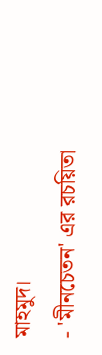মাহমুদ।
- 'মীনচেতন' এর রচয়িতা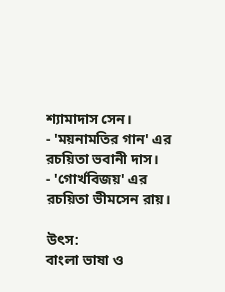শ্যামাদাস সেন।
- 'ময়নামতির গান' এর রচয়িতা ভবানী দাস।
- 'গোর্খবিজয়' এর রচয়িতা ভীমসেন রায়।

উৎস:
বাংলা ভাষা ও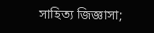সাহিত্য জিজ্ঞাসা;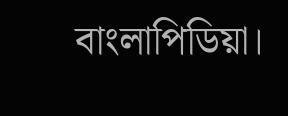বাংলাপিডিয়া।